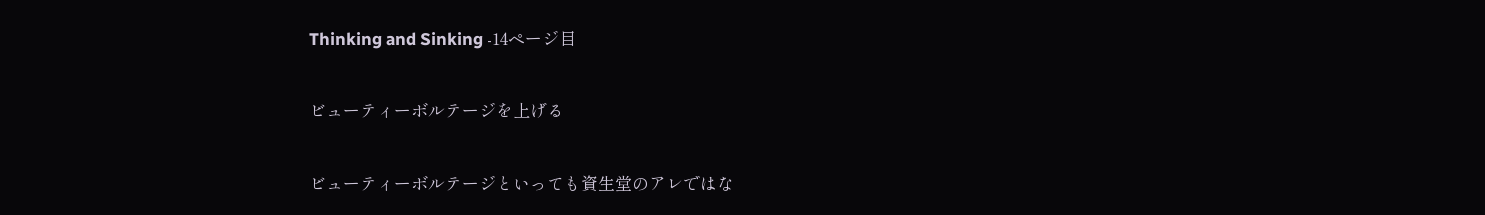Thinking and Sinking -14ページ目

ビューティーボルテージを上げる

ビューティーボルテージといっても資生堂のアレではな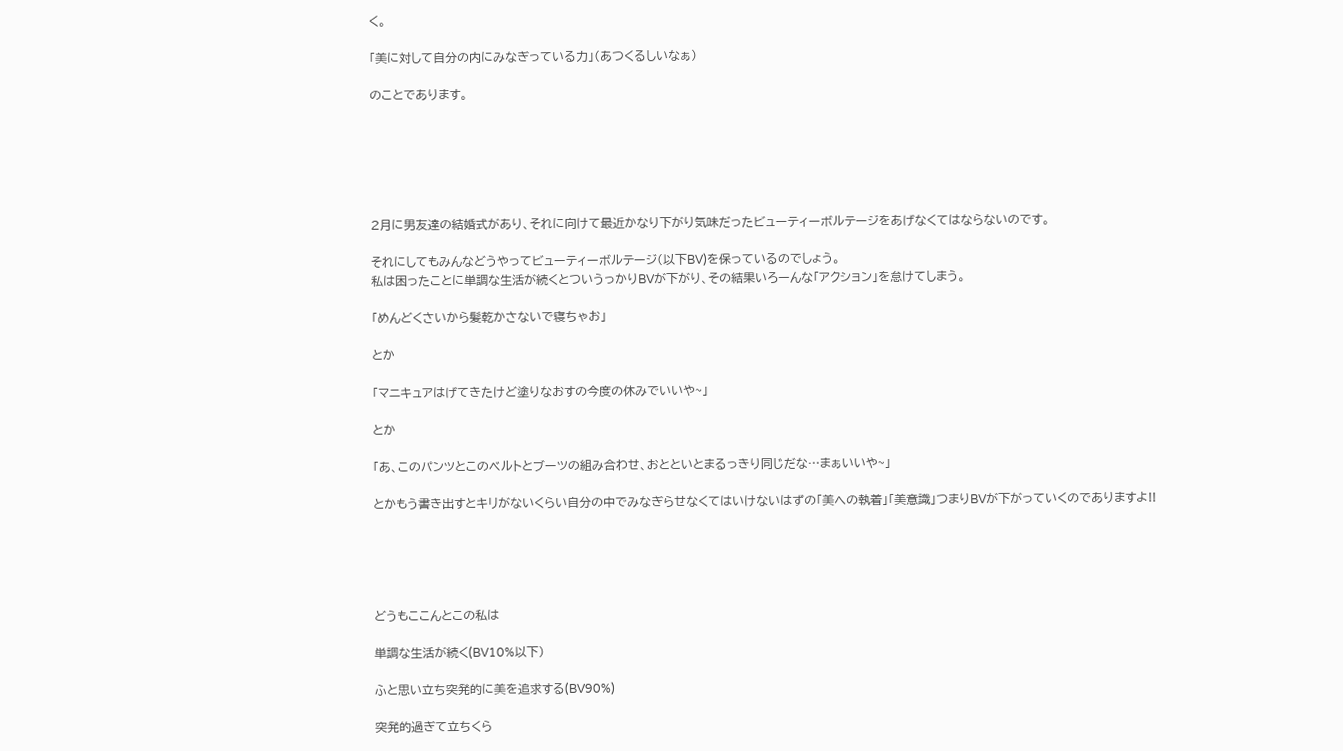く。

「美に対して自分の内にみなぎっている力」(あつくるしいなぁ)

のことであります。






2月に男友達の結婚式があり、それに向けて最近かなり下がり気味だったビューティーボルテージをあげなくてはならないのです。

それにしてもみんなどうやってビューティーボルテージ(以下BV)を保っているのでしょう。
私は困ったことに単調な生活が続くとついうっかりBVが下がり、その結果いろーんな「アクション」を怠けてしまう。

「めんどくさいから髪乾かさないで寝ちゃお」

とか

「マニキュアはげてきたけど塗りなおすの今度の休みでいいや~」

とか

「あ、このパンツとこのベルトとブーツの組み合わせ、おとといとまるっきり同じだな…まぁいいや~」

とかもう書き出すとキリがないくらい自分の中でみなぎらせなくてはいけないはずの「美への執着」「美意識」つまりBVが下がっていくのでありますよ!!





どうもここんとこの私は

単調な生活が続く(BV10%以下)

ふと思い立ち突発的に美を追求する(BV90%)

突発的過ぎて立ちくら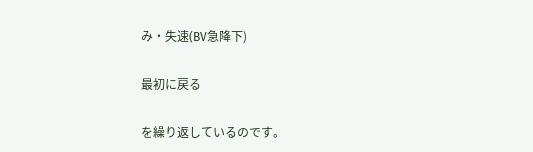み・失速(BV急降下)

最初に戻る

を繰り返しているのです。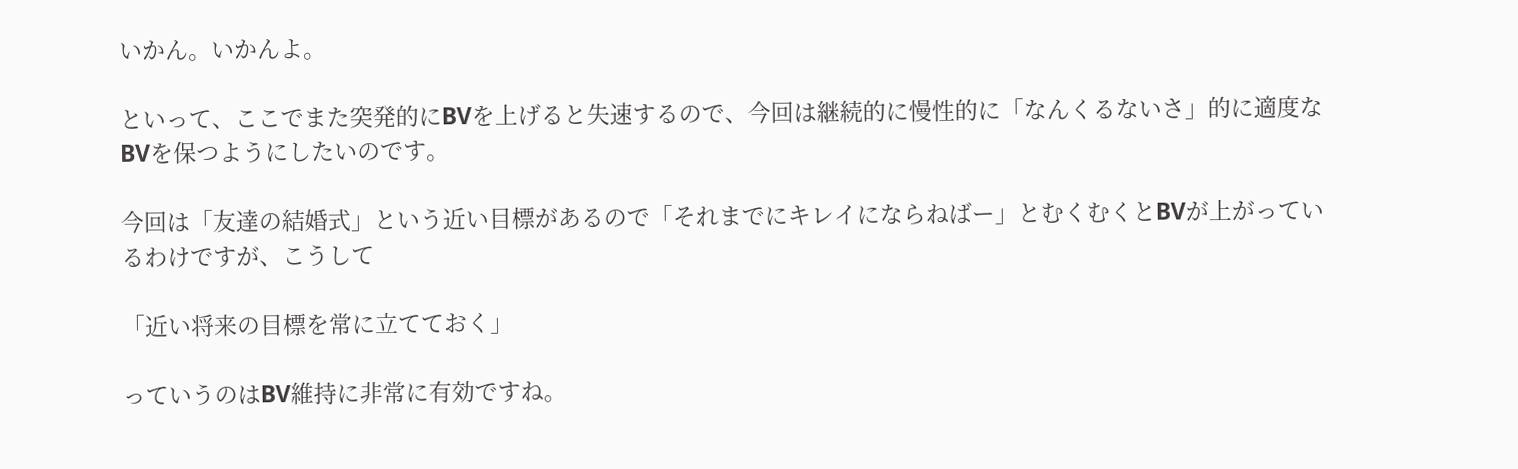いかん。いかんよ。

といって、ここでまた突発的にBVを上げると失速するので、今回は継続的に慢性的に「なんくるないさ」的に適度なBVを保つようにしたいのです。

今回は「友達の結婚式」という近い目標があるので「それまでにキレイにならねばー」とむくむくとBVが上がっているわけですが、こうして

「近い将来の目標を常に立てておく」

っていうのはBV維持に非常に有効ですね。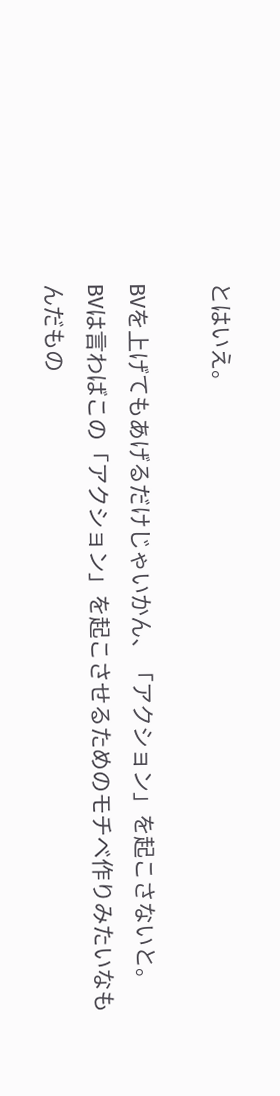とはいえ。

BVを上げてもあげるだけじゃいかん、「アクション」を起こさないと。
BVは言わばこの「アクション」を起こさせるためのモチベ作りみたいなもんだもの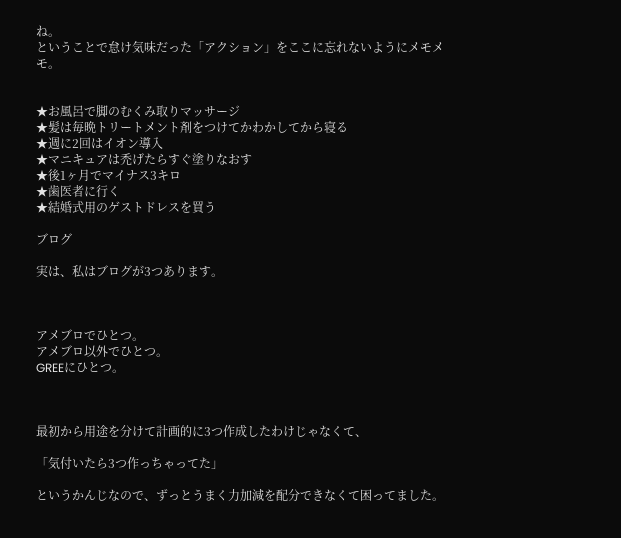ね。
ということで怠け気味だった「アクション」をここに忘れないようにメモメモ。


★お風呂で脚のむくみ取りマッサージ
★髪は毎晩トリートメント剤をつけてかわかしてから寝る
★週に2回はイオン導入
★マニキュアは禿げたらすぐ塗りなおす
★後1ヶ月でマイナス3キロ
★歯医者に行く
★結婚式用のゲストドレスを買う

ブログ

実は、私はブログが3つあります。



アメブロでひとつ。
アメブロ以外でひとつ。
GREEにひとつ。



最初から用途を分けて計画的に3つ作成したわけじゃなくて、

「気付いたら3つ作っちゃってた」

というかんじなので、ずっとうまく力加減を配分できなくて困ってました。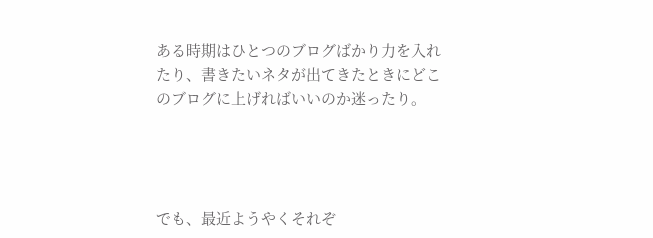ある時期はひとつのブログばかり力を入れたり、書きたいネタが出てきたときにどこのブログに上げればいいのか迷ったり。




でも、最近ようやくそれぞ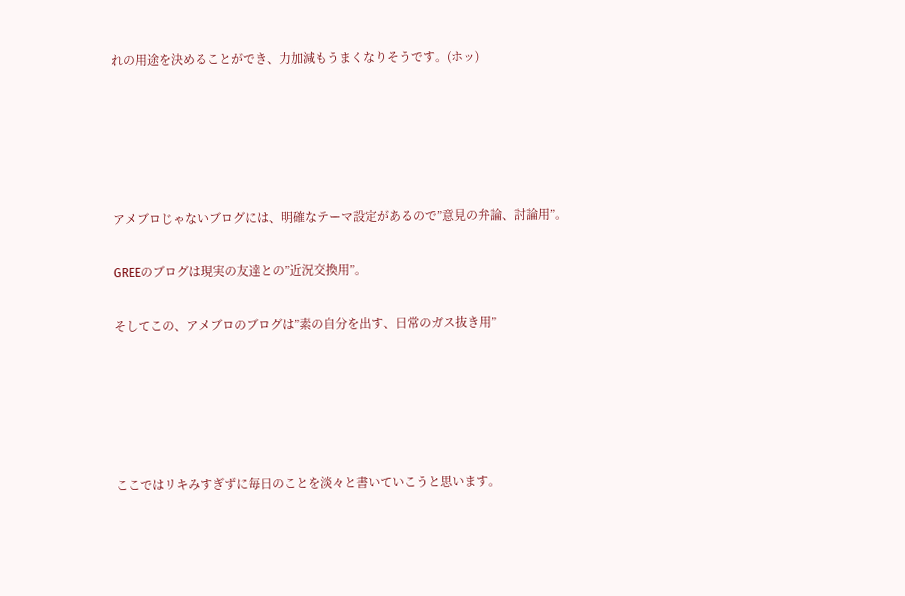れの用途を決めることができ、力加減もうまくなりそうです。(ホッ)





アメブロじゃないブログには、明確なテーマ設定があるので”意見の弁論、討論用”。

GREEのブログは現実の友達との”近況交換用”。

そしてこの、アメブロのブログは”素の自分を出す、日常のガス抜き用”





ここではリキみすぎずに毎日のことを淡々と書いていこうと思います。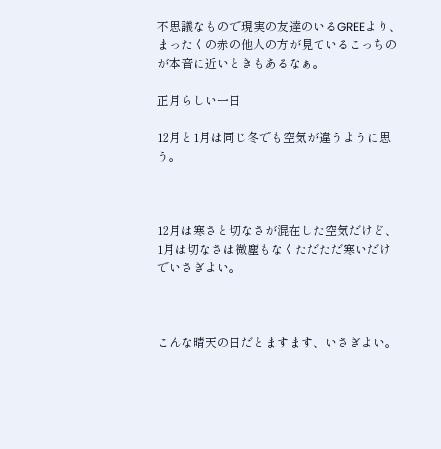不思議なもので現実の友達のいるGREEより、まったくの赤の他人の方が見ているこっちのが本音に近いときもあるなぁ。

正月らしい一日

12月と1月は同じ冬でも空気が違うように思う。



12月は寒さと切なさが混在した空気だけど、
1月は切なさは微塵もなくただただ寒いだけでいさぎよい。



こんな晴天の日だとますます、いさぎよい。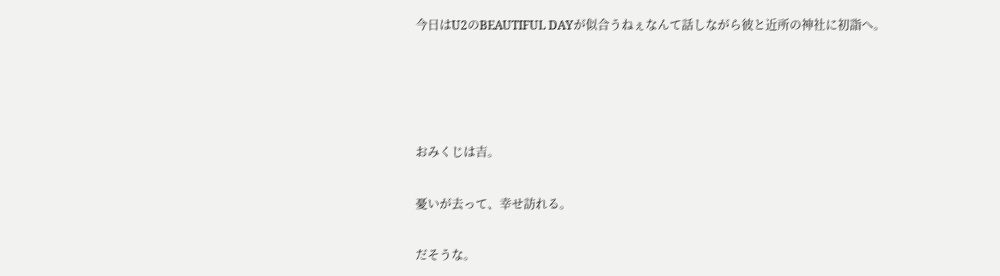今日はU2のBEAUTIFUL DAYが似合うねぇなんて話しながら彼と近所の神社に初詣へ。




おみくじは吉。

憂いが去って、幸せ訪れる。

だそうな。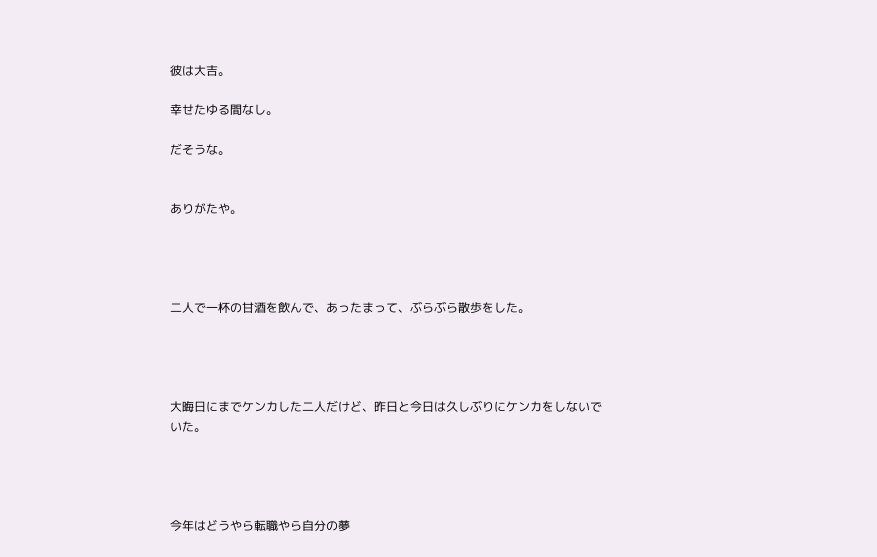彼は大吉。

幸せたゆる間なし。

だそうな。


ありがたや。




二人で一杯の甘酒を飲んで、あったまって、ぶらぶら散歩をした。




大晦日にまでケンカした二人だけど、昨日と今日は久しぶりにケンカをしないでいた。




今年はどうやら転職やら自分の夢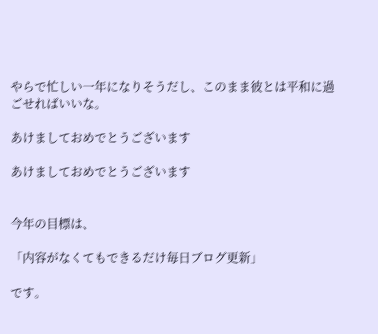やらで忙しい一年になりそうだし、このまま彼とは平和に過ごせればいいな。

あけましておめでとうございます

あけましておめでとうございます


今年の目標は、

「内容がなくてもできるだけ毎日ブログ更新」

です。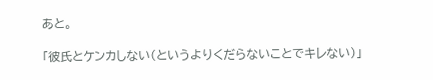あと。

「彼氏とケンカしない(というよりくだらないことでキレない)」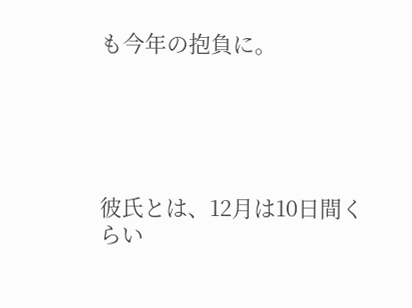も今年の抱負に。





彼氏とは、12月は10日間くらい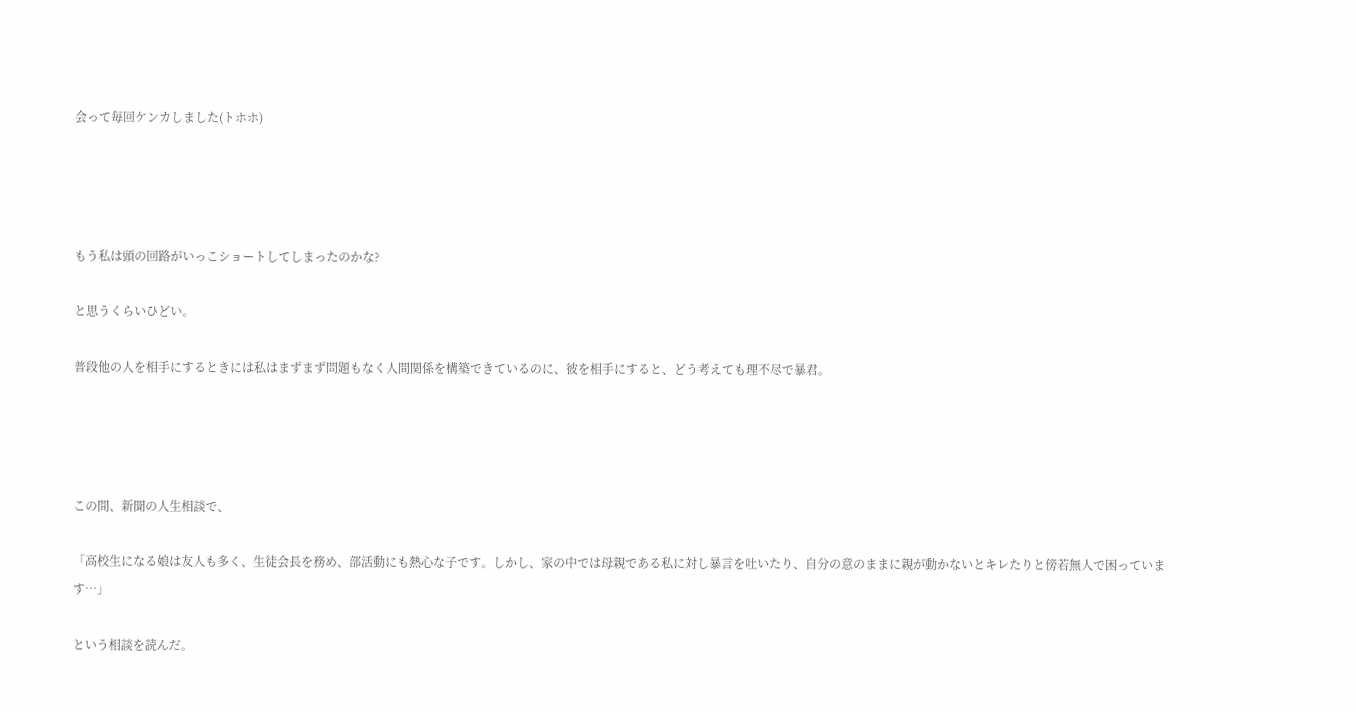会って毎回ケンカしました(トホホ)




もう私は頭の回路がいっこショートしてしまったのかな?

と思うくらいひどい。

普段他の人を相手にするときには私はまずまず問題もなく人間関係を構築できているのに、彼を相手にすると、どう考えても理不尽で暴君。




この間、新聞の人生相談で、

「高校生になる娘は友人も多く、生徒会長を務め、部活動にも熱心な子です。しかし、家の中では母親である私に対し暴言を吐いたり、自分の意のままに親が動かないとキレたりと傍若無人で困っています…」

という相談を読んだ。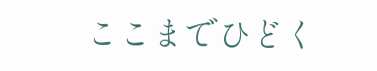ここまでひどく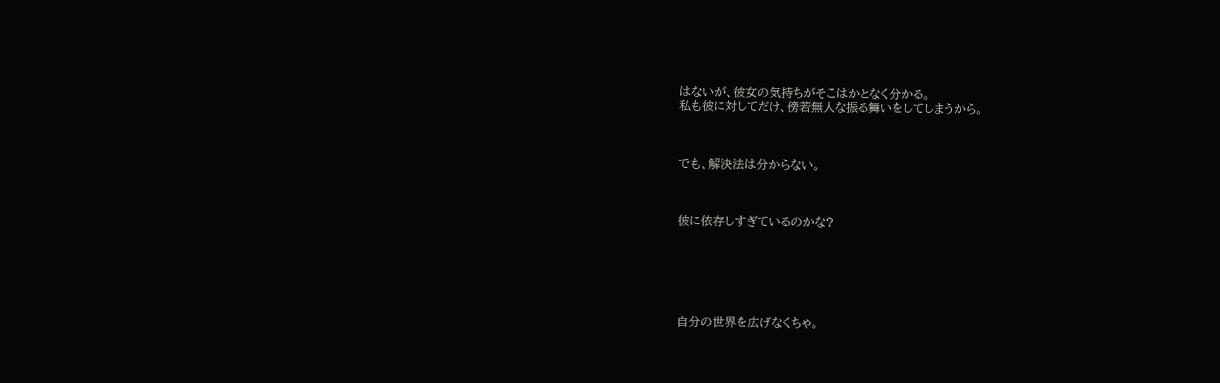はないが、彼女の気持ちがそこはかとなく分かる。
私も彼に対してだけ、傍若無人な振る舞いをしてしまうから。



でも、解決法は分からない。



彼に依存しすぎているのかな?






自分の世界を広げなくちゃ。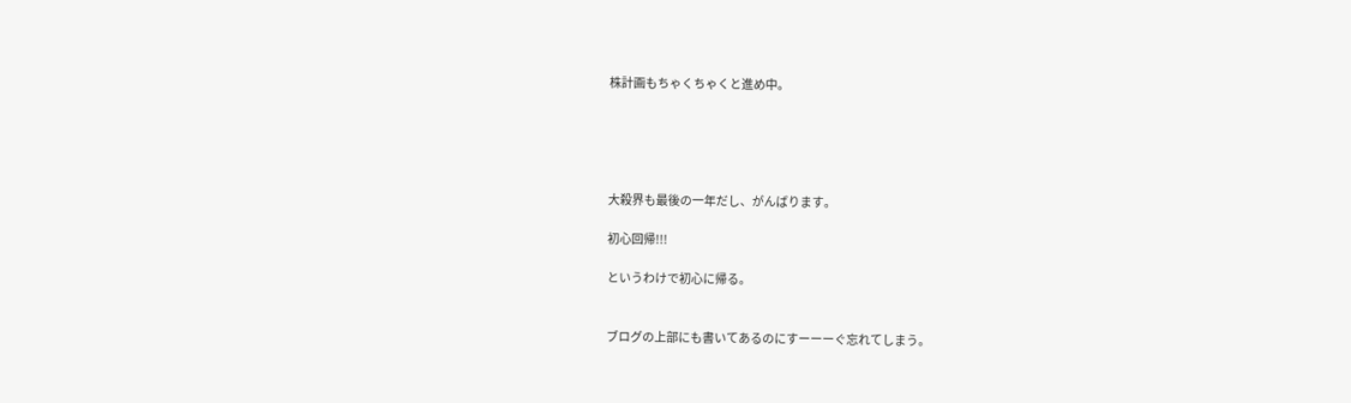株計画もちゃくちゃくと進め中。





大殺界も最後の一年だし、がんばります。

初心回帰!!!

というわけで初心に帰る。


ブログの上部にも書いてあるのにすーーーぐ忘れてしまう。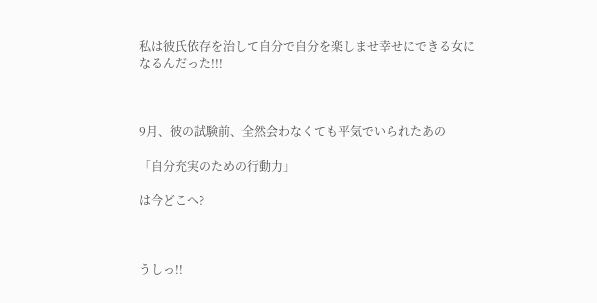私は彼氏依存を治して自分で自分を楽しませ幸せにできる女になるんだった!!!



9月、彼の試験前、全然会わなくても平気でいられたあの

「自分充実のための行動力」

は今どこへ?



うしっ!!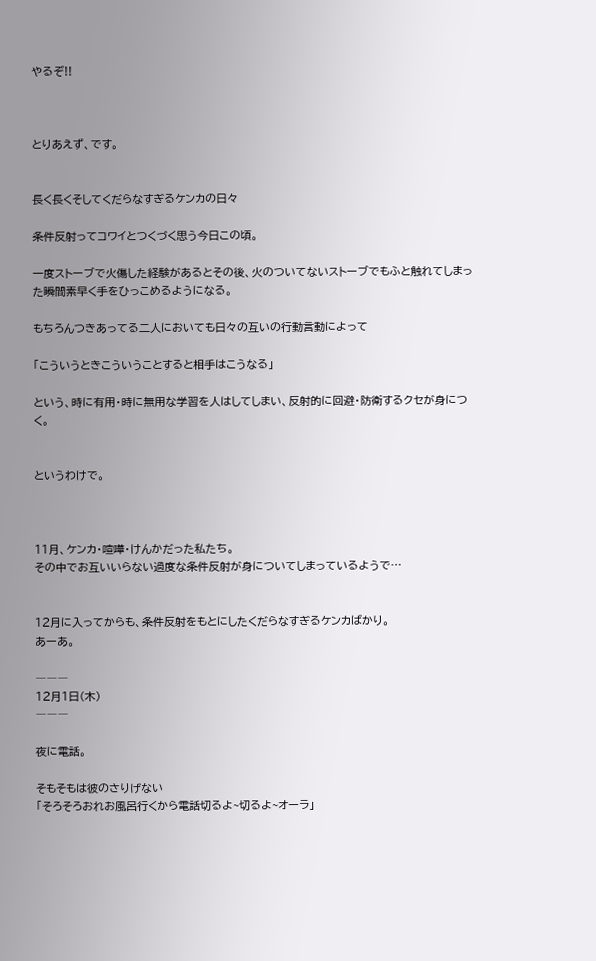やるぞ!!



とりあえず、です。


長く長くそしてくだらなすぎるケンカの日々

条件反射ってコワイとつくづく思う今日この頃。

一度ストーブで火傷した経験があるとその後、火のついてないストーブでもふと触れてしまった瞬間素早く手をひっこめるようになる。

もちろんつきあってる二人においても日々の互いの行動言動によって

「こういうときこういうことすると相手はこうなる」

という、時に有用・時に無用な学習を人はしてしまい、反射的に回避・防衛するクセが身につく。


というわけで。



11月、ケンカ・喧嘩・けんかだった私たち。
その中でお互いいらない過度な条件反射が身についてしまっているようで…


12月に入ってからも、条件反射をもとにしたくだらなすぎるケンカばかり。
あーあ。

―――
12月1日(木)
―――

夜に電話。

そもそもは彼のさりげない
「そろそろおれお風呂行くから電話切るよ~切るよ~オーラ」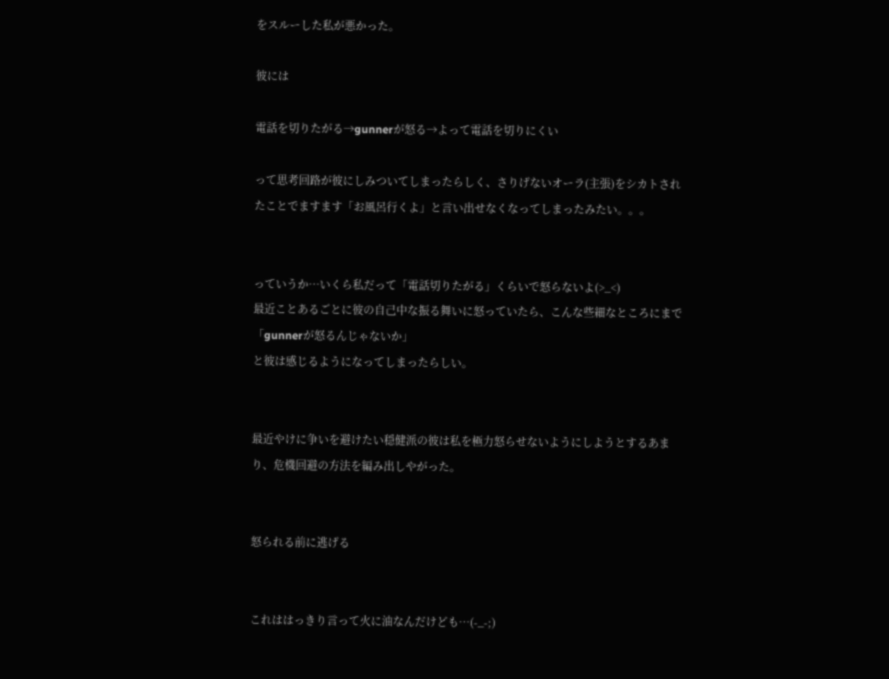をスルーした私が悪かった。

彼には

電話を切りたがる→gunnerが怒る→よって電話を切りにくい

って思考回路が彼にしみついてしまったらしく、さりげないオーラ(主張)をシカトされたことでますます「お風呂行くよ」と言い出せなくなってしまったみたい。。。


っていうか…いくら私だって「電話切りたがる」くらいで怒らないよ(>_<)
最近ことあるごとに彼の自己中な振る舞いに怒っていたら、こんな些細なところにまで
「gunnerが怒るんじゃないか」
と彼は感じるようになってしまったらしい。


最近やけに争いを避けたい穏健派の彼は私を極力怒らせないようにしようとするあまり、危機回避の方法を編み出しやがった。


怒られる前に逃げる


これははっきり言って火に油なんだけども…(-_-;)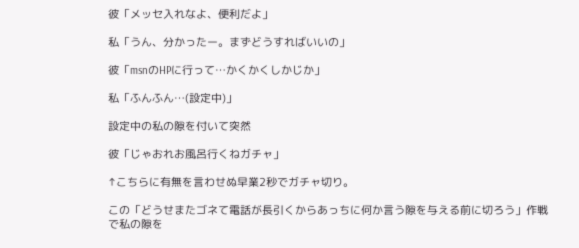彼「メッセ入れなよ、便利だよ」

私「うん、分かったー。まずどうすればいいの」

彼「msnのHPに行って…かくかくしかじか」

私「ふんふん…(設定中)」

設定中の私の隙を付いて突然

彼「じゃおれお風呂行くねガチャ」

↑こちらに有無を言わせぬ早業2秒でガチャ切り。

この「どうせまたゴネて電話が長引くからあっちに何か言う隙を与える前に切ろう」作戦で私の隙を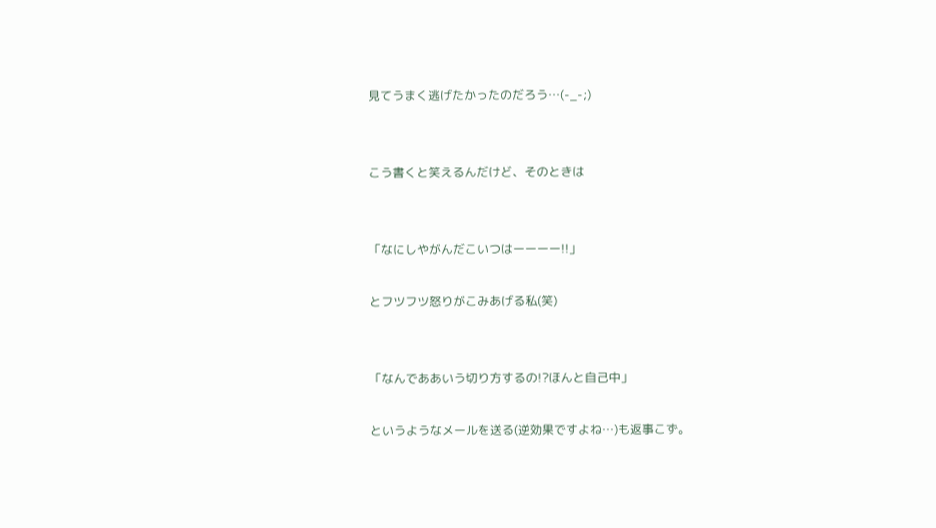見てうまく逃げたかったのだろう…(-_-;)


こう書くと笑えるんだけど、そのときは


「なにしやがんだこいつはーーーー!!」

とフツフツ怒りがこみあげる私(笑)


「なんでああいう切り方するの!?ほんと自己中」

というようなメールを送る(逆効果ですよね…)も返事こず。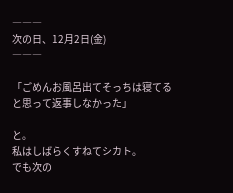―――
次の日、12月2日(金)
―――

「ごめんお風呂出てそっちは寝てると思って返事しなかった」

と。
私はしばらくすねてシカト。
でも次の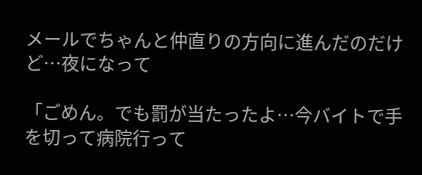メールでちゃんと仲直りの方向に進んだのだけど…夜になって

「ごめん。でも罰が当たったよ…今バイトで手を切って病院行って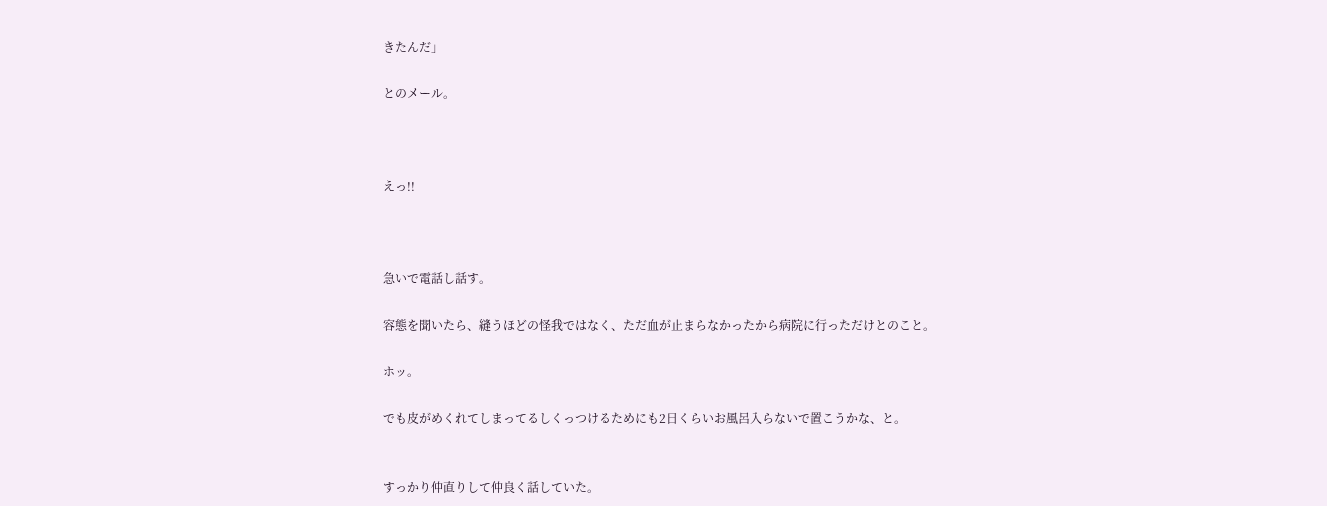きたんだ」

とのメール。



えっ!!



急いで電話し話す。

容態を聞いたら、縫うほどの怪我ではなく、ただ血が止まらなかったから病院に行っただけとのこと。

ホッ。

でも皮がめくれてしまってるしくっつけるためにも2日くらいお風呂入らないで置こうかな、と。


すっかり仲直りして仲良く話していた。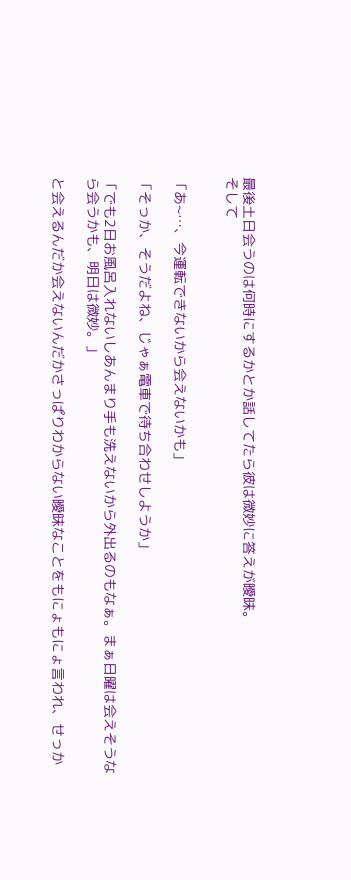最後土日会うのは何時にするかとか話してたら彼は微妙に答えが曖昧。
そして


「あ~…、今運転できないから会えないかも」

「そっか、そうだよね、じゃぁ電車で待ち合わせしようか」

「でも2日お風呂入れないしあんまり手も洗えないから外出るのもなぁ。まぁ日曜は会えそうなら会うかも、明日は微妙。」

と会えるんだか会えないんだかさっぱりわからない曖昧なことをもにょもにょ言われ、せっか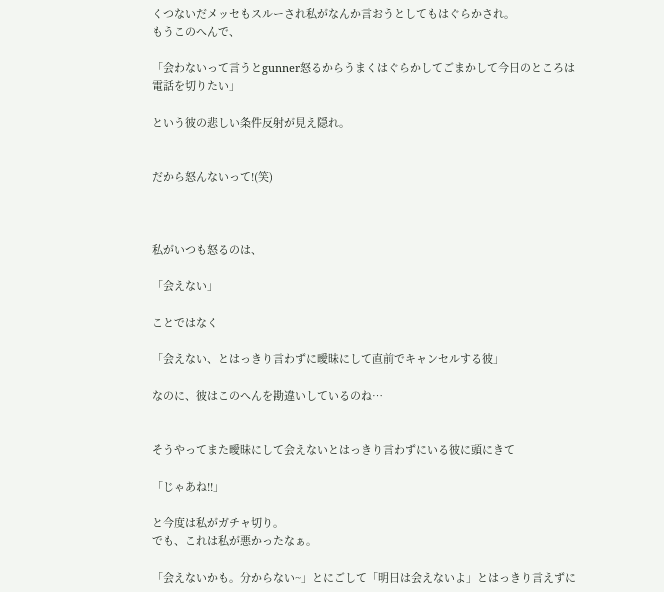くつないだメッセもスルーされ私がなんか言おうとしてもはぐらかされ。
もうこのへんで、

「会わないって言うとgunner怒るからうまくはぐらかしてごまかして今日のところは電話を切りたい」

という彼の悲しい条件反射が見え隠れ。


だから怒んないって!(笑)



私がいつも怒るのは、

「会えない」

ことではなく

「会えない、とはっきり言わずに曖昧にして直前でキャンセルする彼」

なのに、彼はこのへんを勘違いしているのね…


そうやってまた曖昧にして会えないとはっきり言わずにいる彼に頭にきて

「じゃあね!!」

と今度は私がガチャ切り。
でも、これは私が悪かったなぁ。

「会えないかも。分からない~」とにごして「明日は会えないよ」とはっきり言えずに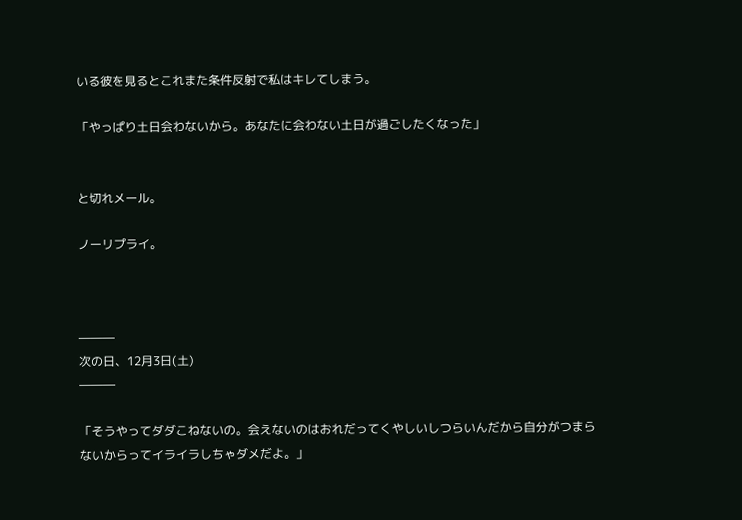いる彼を見るとこれまた条件反射で私はキレてしまう。

「やっぱり土日会わないから。あなたに会わない土日が過ごしたくなった」


と切れメール。

ノーリプライ。



―――
次の日、12月3日(土)
―――

「そうやってダダこねないの。会えないのはおれだってくやしいしつらいんだから自分がつまらないからってイライラしちゃダメだよ。」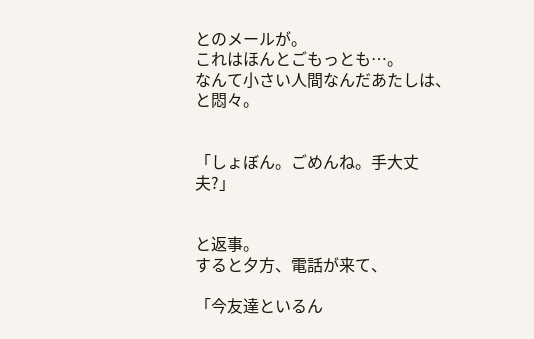とのメールが。
これはほんとごもっとも…。
なんて小さい人間なんだあたしは、と悶々。


「しょぼん。ごめんね。手大丈夫?」


と返事。
すると夕方、電話が来て、

「今友達といるん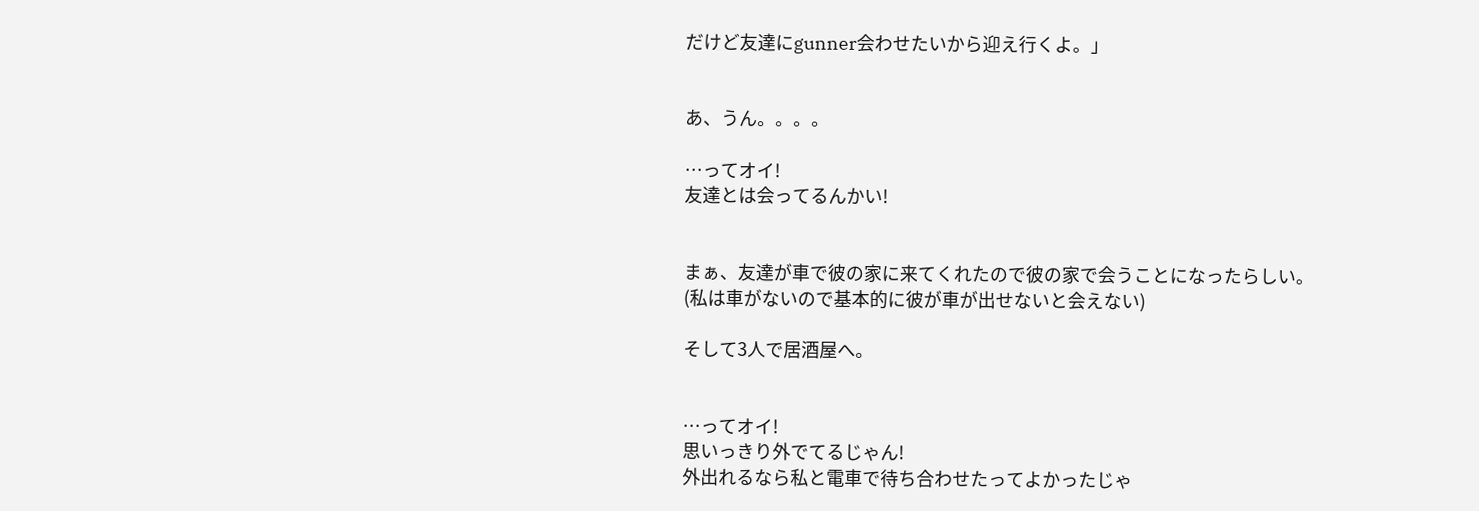だけど友達にgunner会わせたいから迎え行くよ。」


あ、うん。。。。

…ってオイ!
友達とは会ってるんかい!


まぁ、友達が車で彼の家に来てくれたので彼の家で会うことになったらしい。
(私は車がないので基本的に彼が車が出せないと会えない)

そして3人で居酒屋へ。


…ってオイ!
思いっきり外でてるじゃん!
外出れるなら私と電車で待ち合わせたってよかったじゃ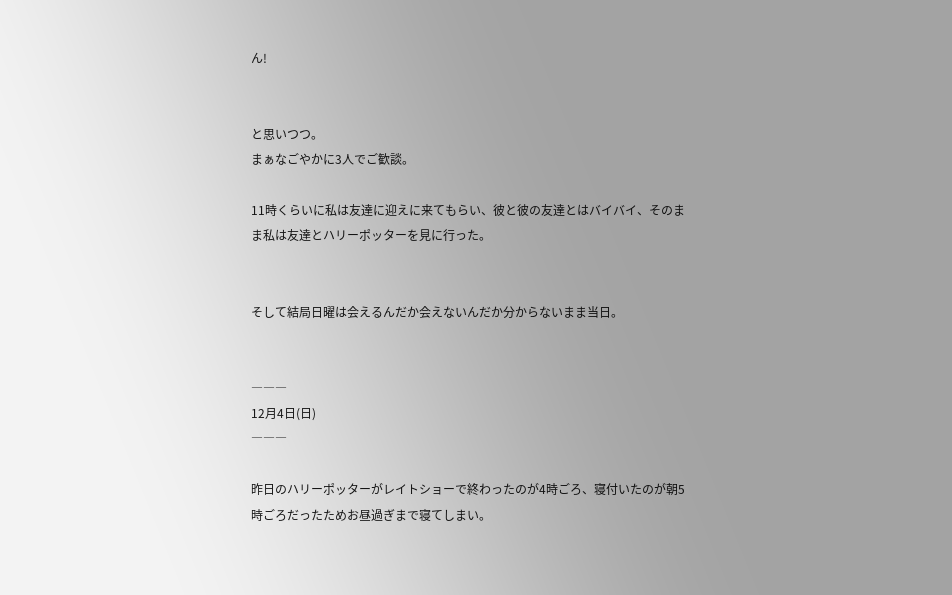ん!


と思いつつ。
まぁなごやかに3人でご歓談。

11時くらいに私は友達に迎えに来てもらい、彼と彼の友達とはバイバイ、そのまま私は友達とハリーポッターを見に行った。


そして結局日曜は会えるんだか会えないんだか分からないまま当日。


―――
12月4日(日)
―――

昨日のハリーポッターがレイトショーで終わったのが4時ごろ、寝付いたのが朝5時ごろだったためお昼過ぎまで寝てしまい。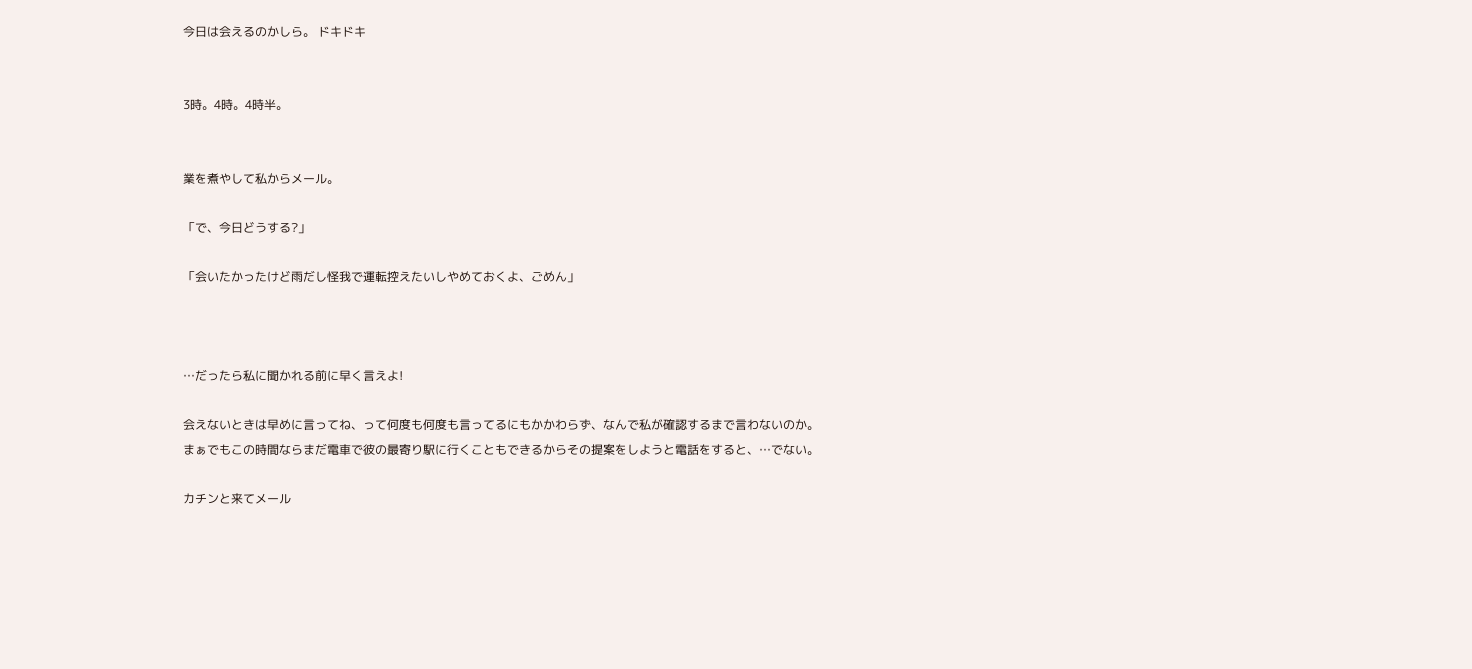今日は会えるのかしら。 ドキドキ


3時。4時。4時半。


業を煮やして私からメール。

「で、今日どうする?」

「会いたかったけど雨だし怪我で運転控えたいしやめておくよ、ごめん」



…だったら私に聞かれる前に早く言えよ!

会えないときは早めに言ってね、って何度も何度も言ってるにもかかわらず、なんで私が確認するまで言わないのか。
まぁでもこの時間ならまだ電車で彼の最寄り駅に行くこともできるからその提案をしようと電話をすると、…でない。

カチンと来てメール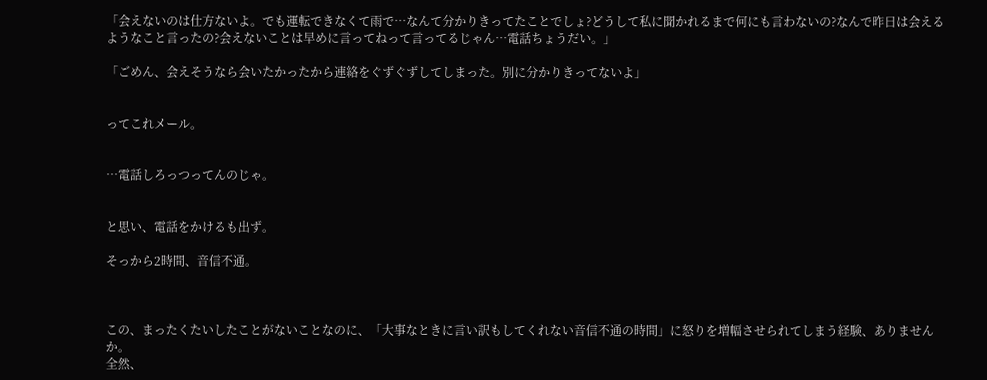「会えないのは仕方ないよ。でも運転できなくて雨で…なんて分かりきってたことでしょ?どうして私に聞かれるまで何にも言わないの?なんで昨日は会えるようなこと言ったの?会えないことは早めに言ってねって言ってるじゃん…電話ちょうだい。」

「ごめん、会えそうなら会いたかったから連絡をぐずぐずしてしまった。別に分かりきってないよ」


ってこれメール。


…電話しろっつってんのじゃ。


と思い、電話をかけるも出ず。

そっから2時間、音信不通。



この、まったくたいしたことがないことなのに、「大事なときに言い訳もしてくれない音信不通の時間」に怒りを増幅させられてしまう経験、ありませんか。
全然、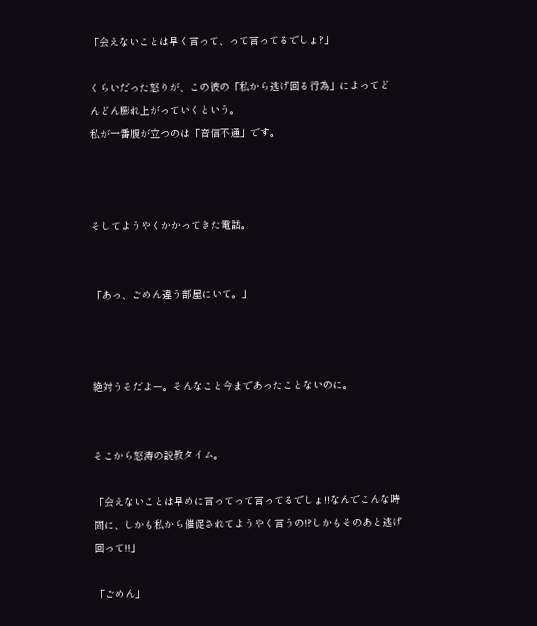「会えないことは早く言って、って言ってるでしょ?」

くらいだった怒りが、この彼の「私から逃げ回る行為」によってどんどん膨れ上がっていくという。
私が一番腹が立つのは「音信不通」です。



そしてようやくかかってきた電話。


「あっ、ごめん違う部屋にいて。」



絶対うそだよー。そんなこと今まであったことないのに。


そこから怒涛の説教タイム。

「会えないことは早めに言ってって言ってるでしょ!!なんでこんな時間に、しかも私から催促されてようやく言うの!?しかもそのあと逃げ回って!!」

「ごめん」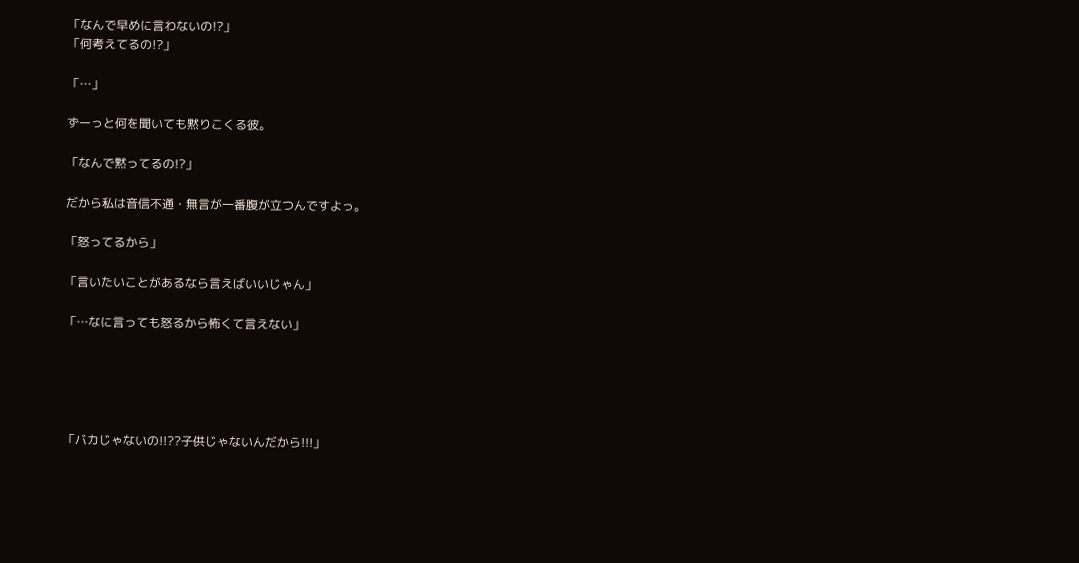「なんで早めに言わないの!?」
「何考えてるの!?」

「…」

ずーっと何を聞いても黙りこくる彼。

「なんで黙ってるの!?」

だから私は音信不通・無言が一番腹が立つんですよっ。

「怒ってるから」

「言いたいことがあるなら言えばいいじゃん」

「…なに言っても怒るから怖くて言えない」





「バカじゃないの!!??子供じゃないんだから!!!」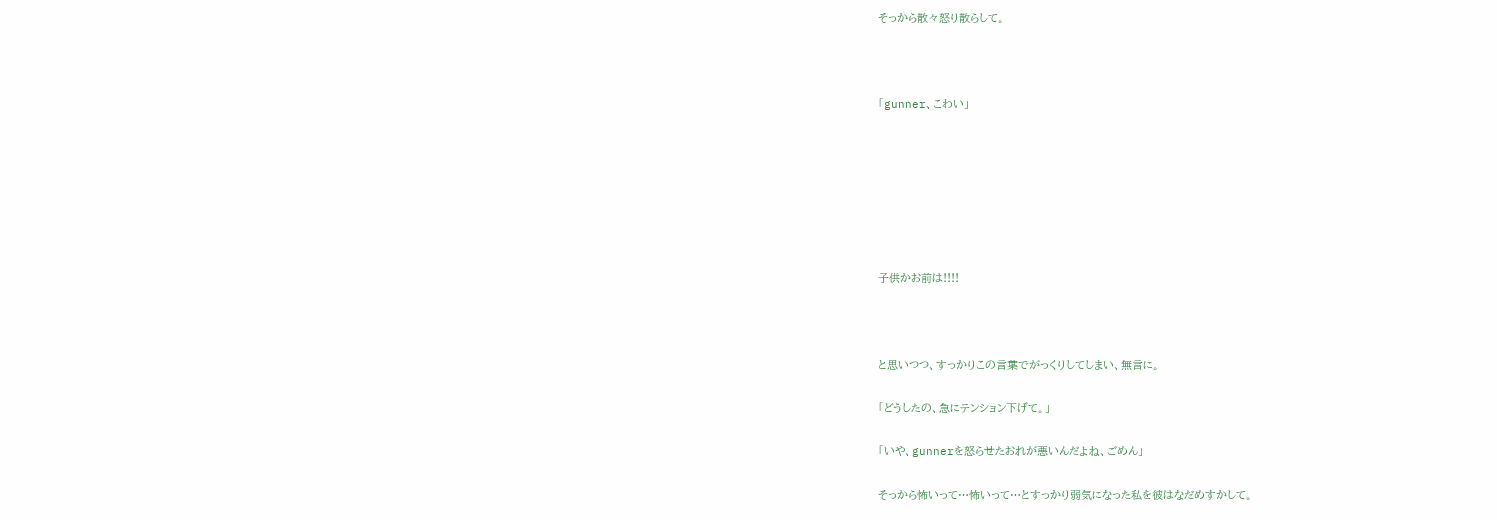そっから散々怒り散らして。



「gunner、こわい」







子供かお前は!!!!



と思いつつ、すっかりこの言葉でがっくりしてしまい、無言に。

「どうしたの、急にテンション下げて。」

「いや、gunnerを怒らせたおれが悪いんだよね、ごめん」

そっから怖いって…怖いって…とすっかり弱気になった私を彼はなだめすかして。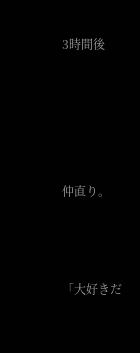3時間後





仲直り。



「大好きだ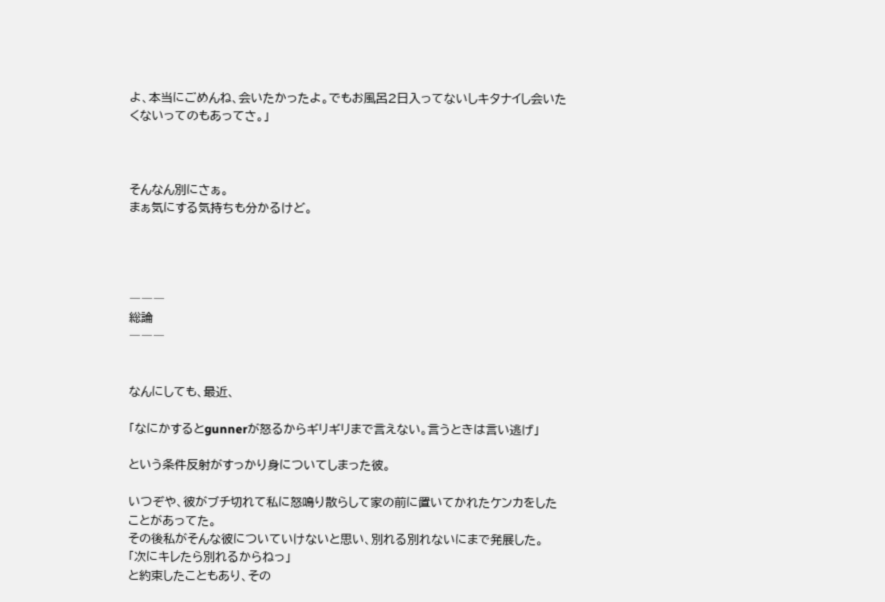よ、本当にごめんね、会いたかったよ。でもお風呂2日入ってないしキタナイし会いたくないってのもあってさ。」



そんなん別にさぁ。
まぁ気にする気持ちも分かるけど。




―――
総論
―――


なんにしても、最近、

「なにかするとgunnerが怒るからギリギリまで言えない。言うときは言い逃げ」

という条件反射がすっかり身についてしまった彼。

いつぞや、彼がブチ切れて私に怒鳴り散らして家の前に置いてかれたケンカをしたことがあってた。
その後私がそんな彼についていけないと思い、別れる別れないにまで発展した。
「次にキレたら別れるからねっ」
と約束したこともあり、その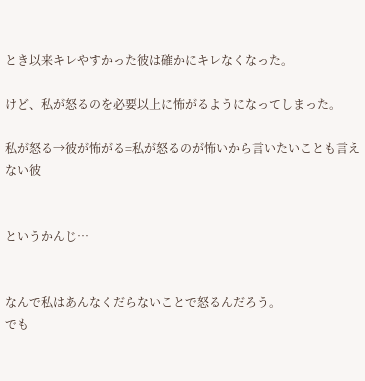とき以来キレやすかった彼は確かにキレなくなった。

けど、私が怒るのを必要以上に怖がるようになってしまった。

私が怒る→彼が怖がる=私が怒るのが怖いから言いたいことも言えない彼


というかんじ…


なんで私はあんなくだらないことで怒るんだろう。
でも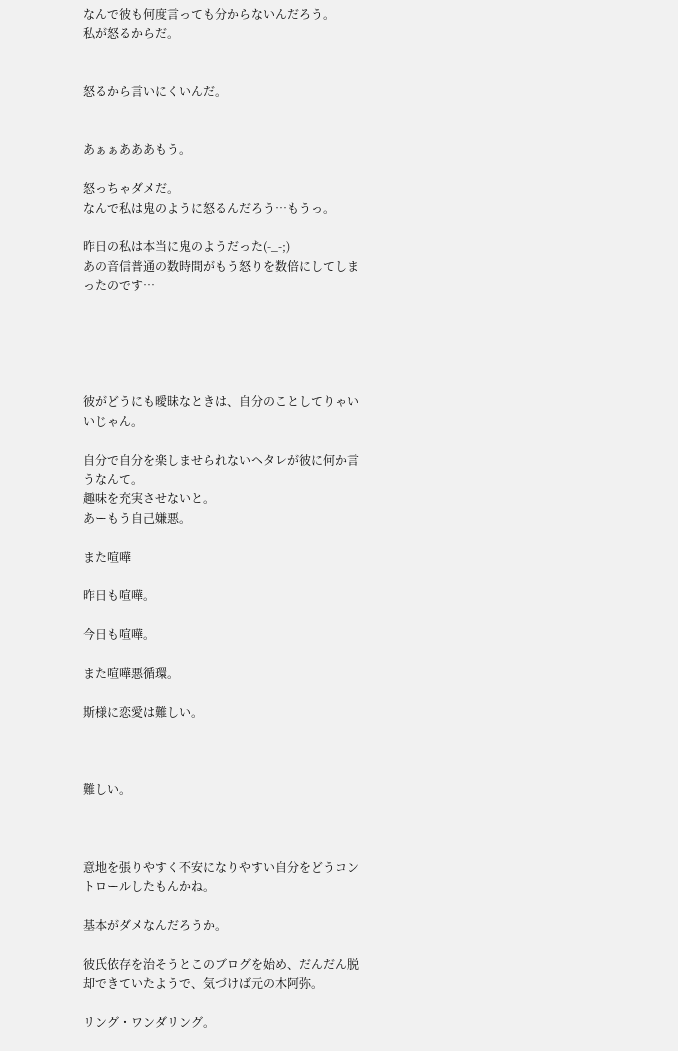なんで彼も何度言っても分からないんだろう。
私が怒るからだ。


怒るから言いにくいんだ。


あぁぁあああもう。

怒っちゃダメだ。
なんで私は鬼のように怒るんだろう…もうっ。

昨日の私は本当に鬼のようだった(-_-;)
あの音信普通の数時間がもう怒りを数倍にしてしまったのです…





彼がどうにも曖昧なときは、自分のことしてりゃいいじゃん。

自分で自分を楽しませられないヘタレが彼に何か言うなんて。
趣味を充実させないと。
あーもう自己嫌悪。

また喧嘩

昨日も喧嘩。

今日も喧嘩。

また喧嘩悪循環。

斯様に恋愛は難しい。



難しい。



意地を張りやすく不安になりやすい自分をどうコントロールしたもんかね。

基本がダメなんだろうか。

彼氏依存を治そうとこのブログを始め、だんだん脱却できていたようで、気づけば元の木阿弥。

リング・ワンダリング。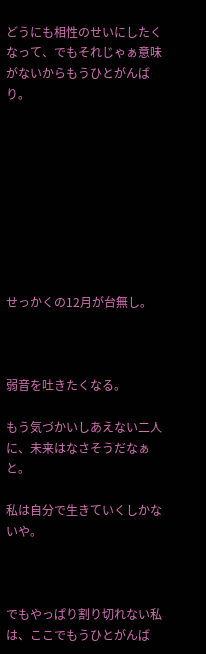どうにも相性のせいにしたくなって、でもそれじゃぁ意味がないからもうひとがんばり。









せっかくの12月が台無し。



弱音を吐きたくなる。

もう気づかいしあえない二人に、未来はなさそうだなぁと。

私は自分で生きていくしかないや。



でもやっぱり割り切れない私は、ここでもうひとがんば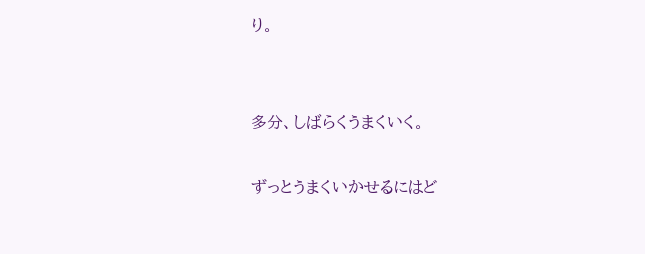り。


多分、しばらくうまくいく。

ずっとうまくいかせるにはど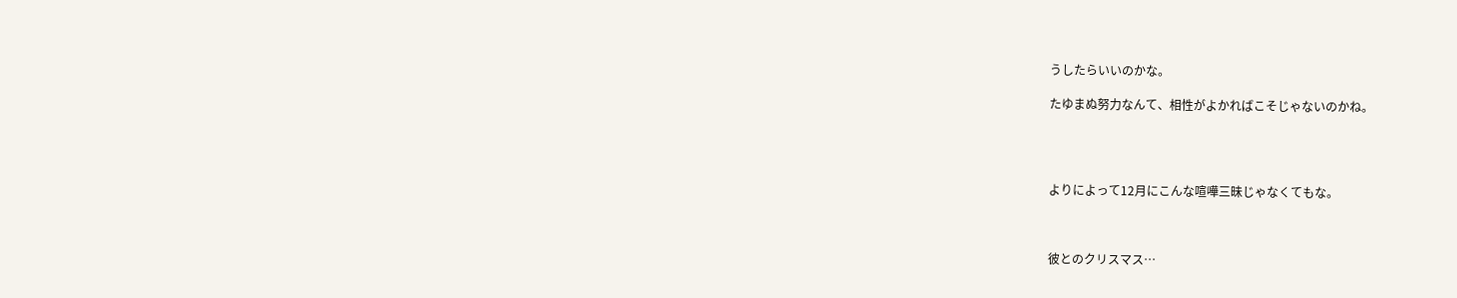うしたらいいのかな。

たゆまぬ努力なんて、相性がよかればこそじゃないのかね。




よりによって12月にこんな喧嘩三昧じゃなくてもな。



彼とのクリスマス…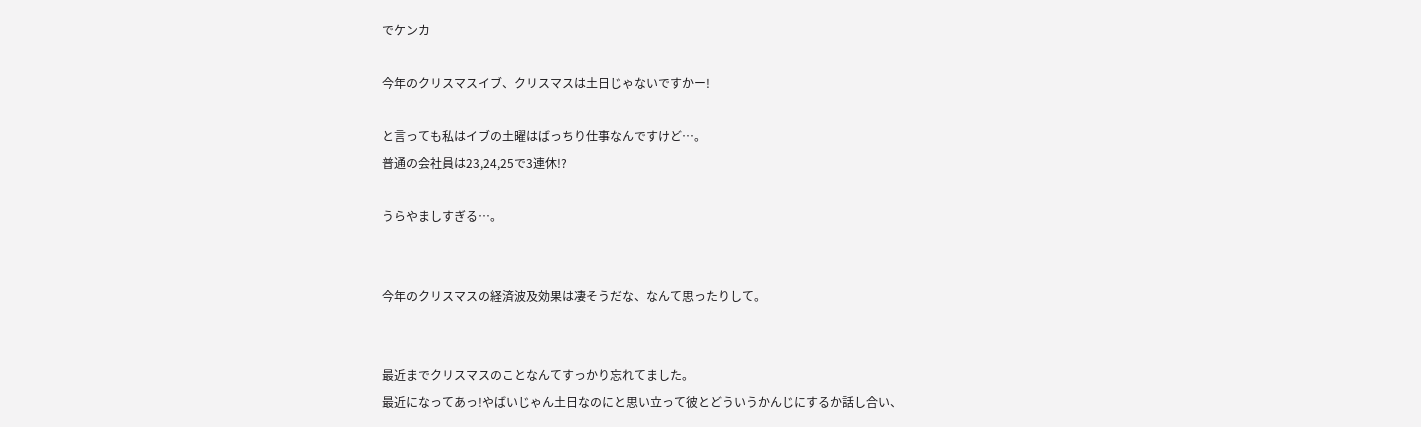でケンカ

今年のクリスマスイブ、クリスマスは土日じゃないですかー!

と言っても私はイブの土曜はばっちり仕事なんですけど…。
普通の会社員は23,24,25で3連休!?

うらやましすぎる…。


今年のクリスマスの経済波及効果は凄そうだな、なんて思ったりして。


最近までクリスマスのことなんてすっかり忘れてました。
最近になってあっ!やばいじゃん土日なのにと思い立って彼とどういうかんじにするか話し合い、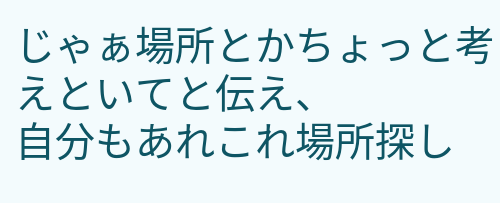じゃぁ場所とかちょっと考えといてと伝え、
自分もあれこれ場所探し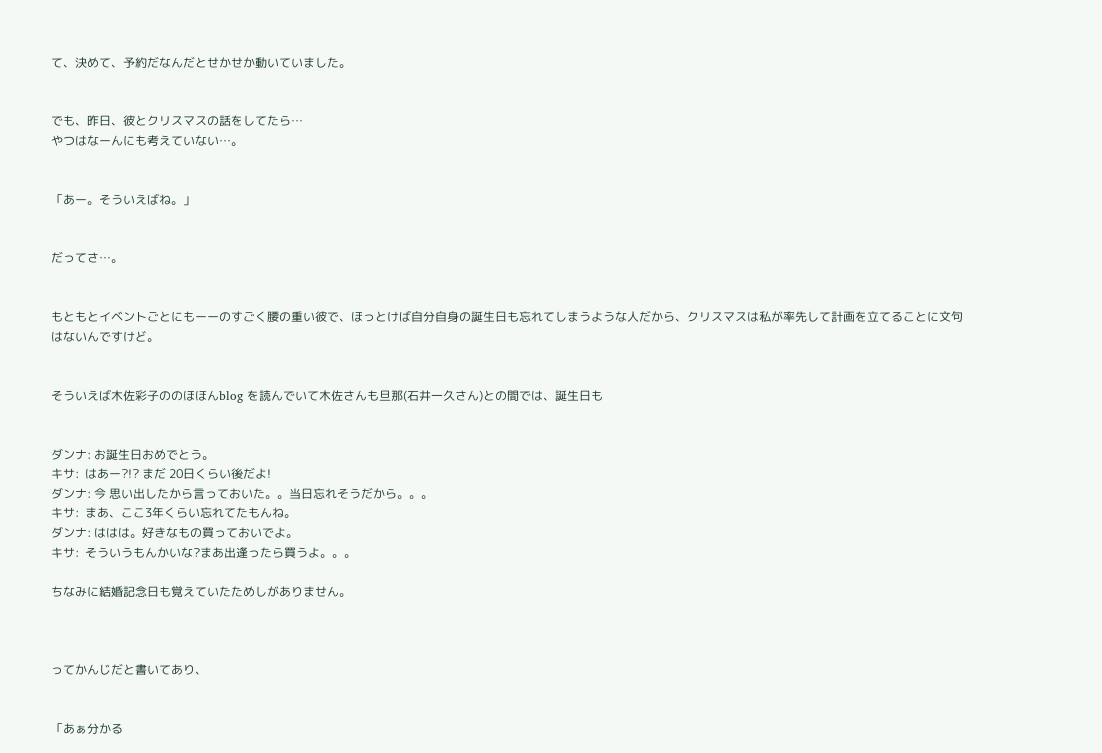て、決めて、予約だなんだとせかせか動いていました。


でも、昨日、彼とクリスマスの話をしてたら…
やつはなーんにも考えていない…。


「あー。そういえばね。」


だってさ…。


もともとイベントごとにもーーのすごく腰の重い彼で、ほっとけば自分自身の誕生日も忘れてしまうような人だから、クリスマスは私が率先して計画を立てることに文句はないんですけど。


そういえば木佐彩子ののほほんblog を読んでいて木佐さんも旦那(石井一久さん)との間では、誕生日も


ダンナ: お誕生日おめでとう。
キサ:  はあー?!? まだ 20日くらい後だよ!
ダンナ: 今 思い出したから言っておいた。。当日忘れそうだから。。。
キサ:  まあ、ここ3年くらい忘れてたもんね。
ダンナ: ははは。好きなもの買っておいでよ。
キサ:  そういうもんかいな?まあ出逢ったら買うよ。。。

ちなみに結婚記念日も覚えていたためしがありません。



ってかんじだと書いてあり、


「あぁ分かる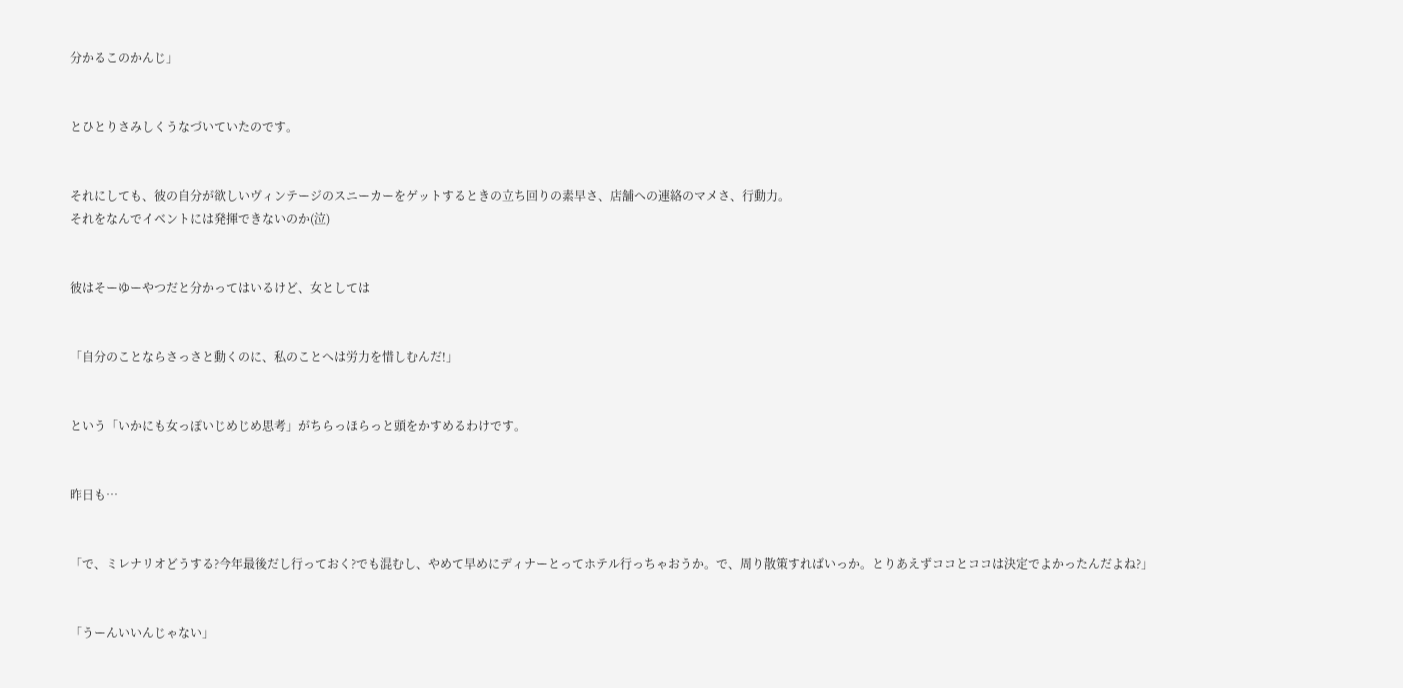分かるこのかんじ」


とひとりさみしくうなづいていたのです。


それにしても、彼の自分が欲しいヴィンテージのスニーカーをゲットするときの立ち回りの素早さ、店舗への連絡のマメさ、行動力。
それをなんでイベントには発揮できないのか(泣)


彼はそーゆーやつだと分かってはいるけど、女としては


「自分のことならさっさと動くのに、私のことへは労力を惜しむんだ!」


という「いかにも女っぽいじめじめ思考」がちらっほらっと頭をかすめるわけです。


昨日も…


「で、ミレナリオどうする?今年最後だし行っておく?でも混むし、やめて早めにディナーとってホテル行っちゃおうか。で、周り散策すればいっか。とりあえずココとココは決定でよかったんだよね?」


「うーんいいんじゃない」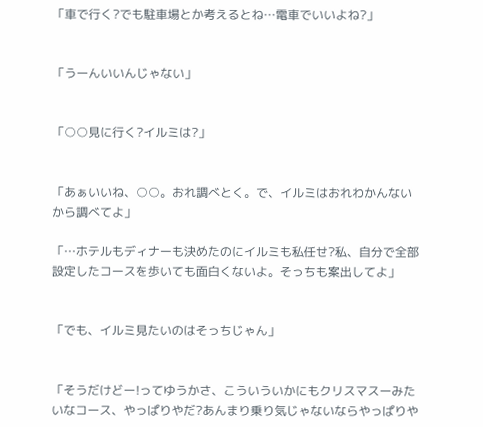「車で行く?でも駐車場とか考えるとね…電車でいいよね?」


「うーんいいんじゃない」


「○○見に行く?イルミは?」


「あぁいいね、○○。おれ調べとく。で、イルミはおれわかんないから調べてよ」

「…ホテルもディナーも決めたのにイルミも私任せ?私、自分で全部設定したコースを歩いても面白くないよ。そっちも案出してよ」


「でも、イルミ見たいのはそっちじゃん」


「そうだけどー!ってゆうかさ、こういういかにもクリスマスーみたいなコース、やっぱりやだ?あんまり乗り気じゃないならやっぱりや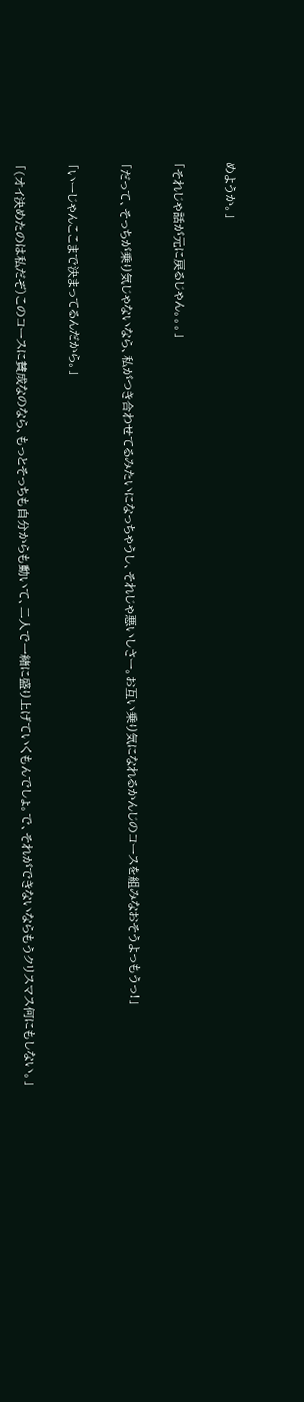めようか。」


「それじゃ話が元に戻るじゃん。。。」


「だって、そっちが乗り気じゃないなら、私がつき合わせてるみたいになっちゃうし、それじゃ悪いしさー。お互い乗り気になれるかんじのコースを組みなおそうよっもうっ!」


「いーじゃんここまで決まってるんだから。」


「(オイ決めたのは私だぞ)このコースに賛成なのなら、もっとそっちも自分からも動いて、二人で一緒に盛り上げていくもんでしょ。で、それができないならもうクリスマス何にもしない。」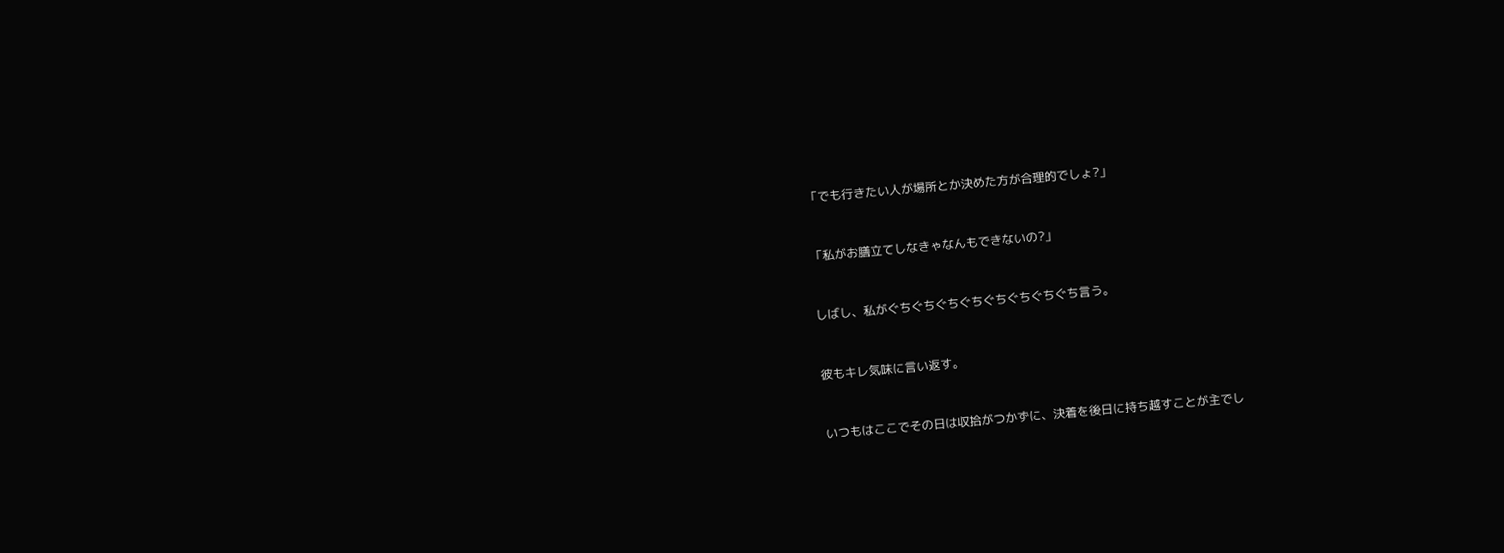「でも行きたい人が場所とか決めた方が合理的でしょ?」


「私がお膳立てしなきゃなんもできないの?」


しばし、私がぐちぐちぐちぐちぐちぐちぐちぐち言う。


彼もキレ気味に言い返す。


いつもはここでその日は収拾がつかずに、決着を後日に持ち越すことが主でし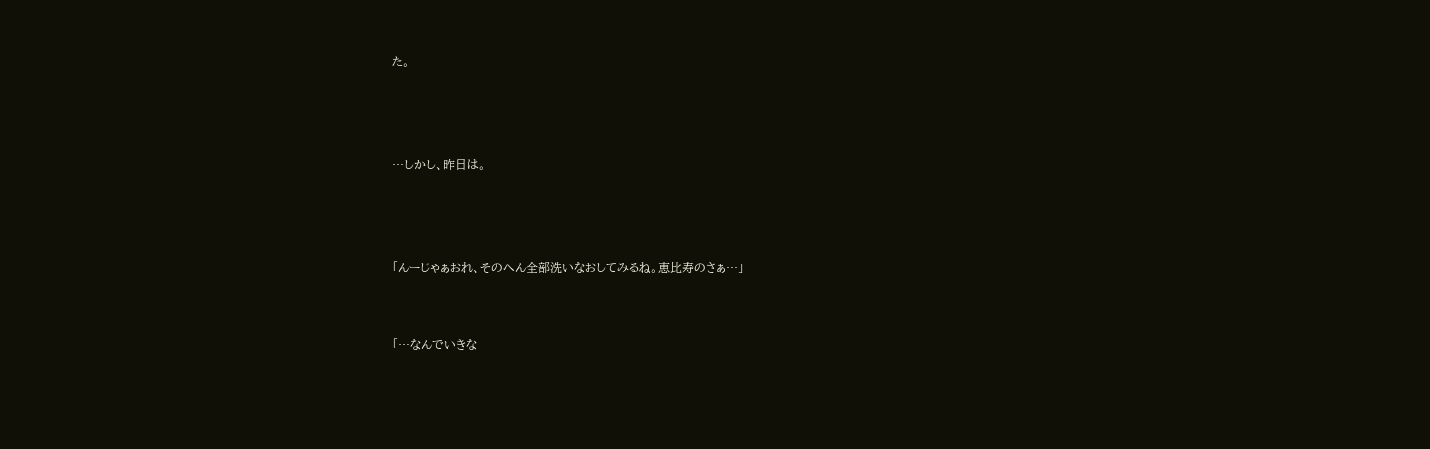た。



…しかし、昨日は。



「んーじゃぁおれ、そのへん全部洗いなおしてみるね。恵比寿のさぁ…」


「…なんでいきな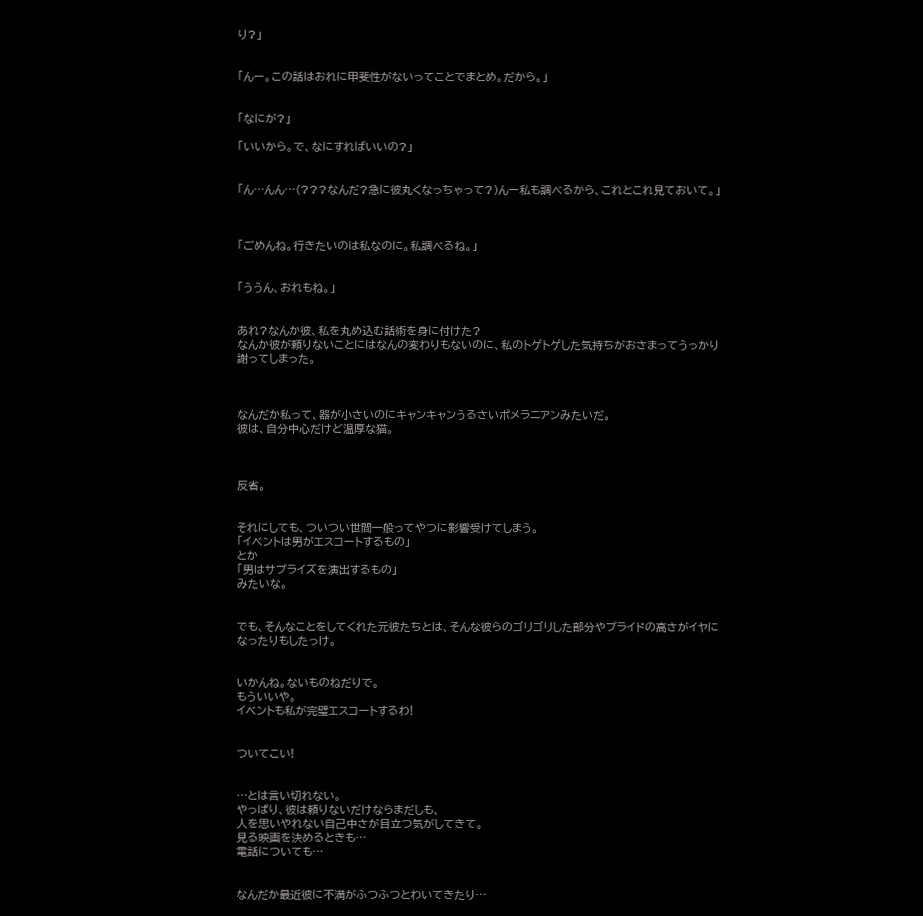り?」


「んー。この話はおれに甲斐性がないってことでまとめ。だから。」


「なにが?」

「いいから。で、なにすればいいの?」


「ん…んん…(???なんだ?急に彼丸くなっちゃって?)んー私も調べるから、これとこれ見ておいて。」



「ごめんね。行きたいのは私なのに。私調べるね。」


「ううん、おれもね。」


あれ?なんか彼、私を丸め込む話術を身に付けた?
なんか彼が頼りないことにはなんの変わりもないのに、私のトゲトゲした気持ちがおさまってうっかり謝ってしまった。



なんだか私って、器が小さいのにキャンキャンうるさいポメラニアンみたいだ。
彼は、自分中心だけど温厚な猫。



反省。


それにしても、ついつい世間一般ってやつに影響受けてしまう。
「イベントは男がエスコートするもの」
とか
「男はサプライズを演出するもの」
みたいな。


でも、そんなことをしてくれた元彼たちとは、そんな彼らのゴリゴリした部分やプライドの高さがイヤになったりもしたっけ。


いかんね。ないものねだりで。
もういいや。
イベントも私が完璧エスコートするわ!


ついてこい!


…とは言い切れない。
やっぱり、彼は頼りないだけならまだしも、
人を思いやれない自己中さが目立つ気がしてきて。
見る映画を決めるときも…
電話についても…


なんだか最近彼に不満がふつふつとわいてきたり…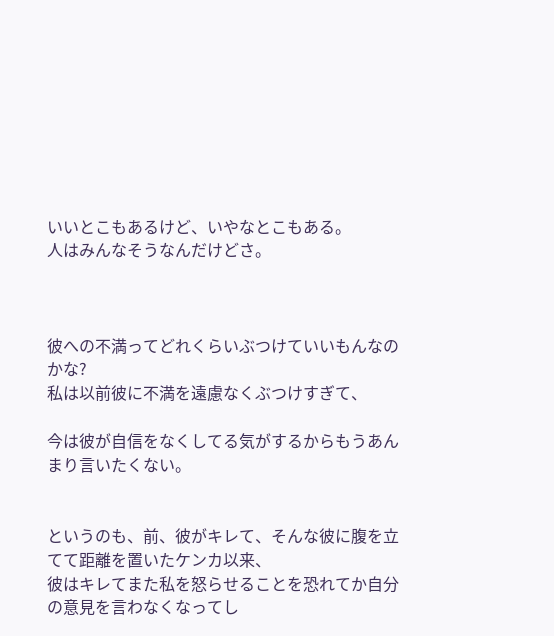いいとこもあるけど、いやなとこもある。
人はみんなそうなんだけどさ。



彼への不満ってどれくらいぶつけていいもんなのかな?
私は以前彼に不満を遠慮なくぶつけすぎて、

今は彼が自信をなくしてる気がするからもうあんまり言いたくない。


というのも、前、彼がキレて、そんな彼に腹を立てて距離を置いたケンカ以来、
彼はキレてまた私を怒らせることを恐れてか自分の意見を言わなくなってし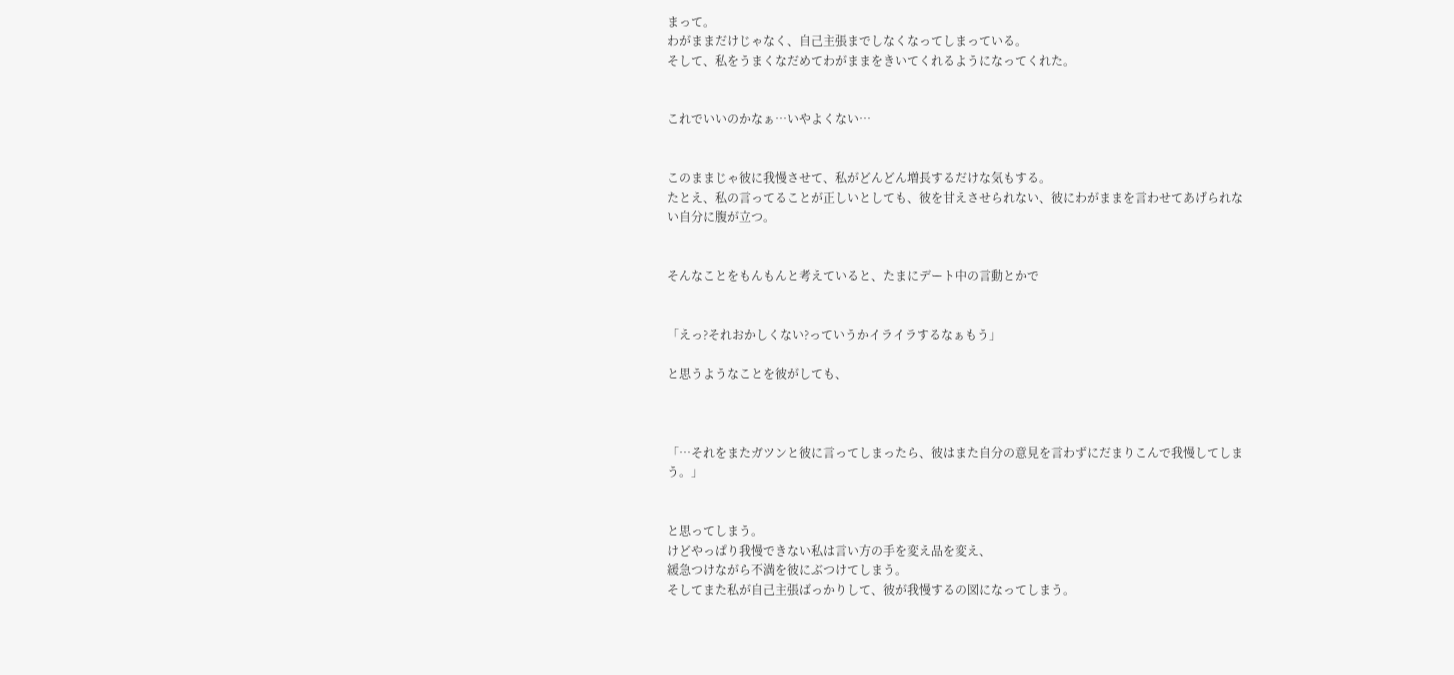まって。
わがままだけじゃなく、自己主張までしなくなってしまっている。
そして、私をうまくなだめてわがままをきいてくれるようになってくれた。


これでいいのかなぁ…いやよくない…


このままじゃ彼に我慢させて、私がどんどん増長するだけな気もする。
たとえ、私の言ってることが正しいとしても、彼を甘えさせられない、彼にわがままを言わせてあげられない自分に腹が立つ。


そんなことをもんもんと考えていると、たまにデート中の言動とかで


「えっ?それおかしくない?っていうかイライラするなぁもう」

と思うようなことを彼がしても、



「…それをまたガツンと彼に言ってしまったら、彼はまた自分の意見を言わずにだまりこんで我慢してしまう。」


と思ってしまう。
けどやっぱり我慢できない私は言い方の手を変え品を変え、
緩急つけながら不満を彼にぶつけてしまう。
そしてまた私が自己主張ばっかりして、彼が我慢するの図になってしまう。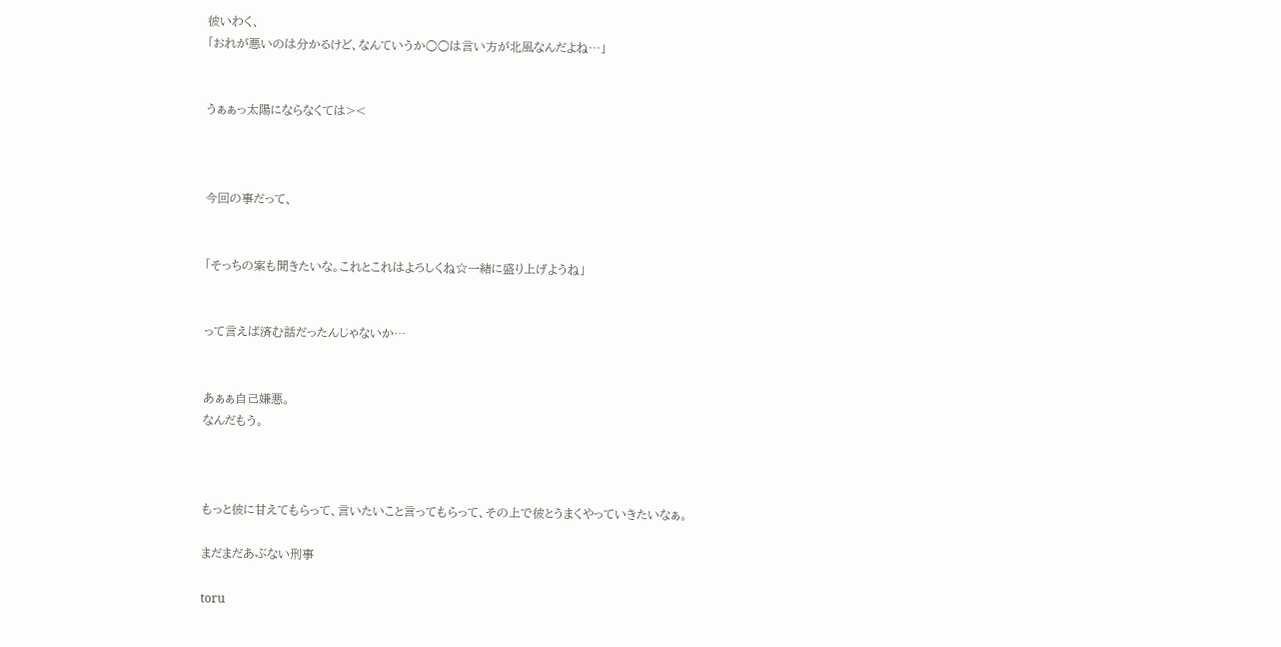彼いわく、
「おれが悪いのは分かるけど、なんていうか○○は言い方が北風なんだよね…」


うぁぁっ太陽にならなくては><



今回の事だって、


「そっちの案も聞きたいな。これとこれはよろしくね☆一緒に盛り上げようね」


って言えば済む話だったんじゃないか…


あぁぁ自己嫌悪。
なんだもう。



もっと彼に甘えてもらって、言いたいこと言ってもらって、その上で彼とうまくやっていきたいなぁ。

まだまだあぶない刑事

toru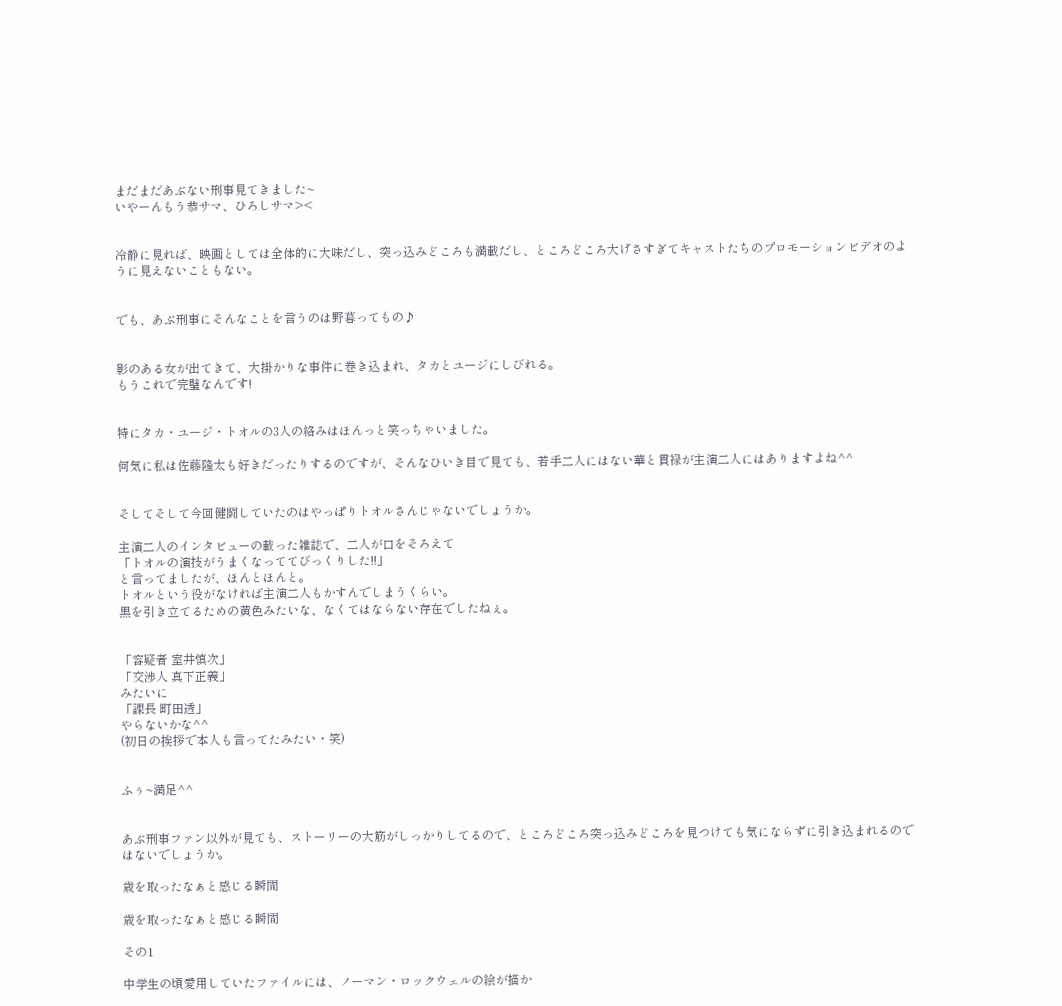まだまだあぶない刑事見てきました~
いやーんもう恭サマ、ひろしサマ><


冷静に見れば、映画としては全体的に大味だし、突っ込みどころも満載だし、ところどころ大げさすぎてキャストたちのプロモーションビデオのように見えないこともない。


でも、あぶ刑事にそんなことを言うのは野暮ってもの♪


影のある女が出てきて、大掛かりな事件に巻き込まれ、タカとユージにしびれる。
もうこれで完璧なんです!


特にタカ・ユージ・トオルの3人の絡みはほんっと笑っちゃいました。

何気に私は佐藤隆太も好きだったりするのですが、そんなひいき目で見ても、若手二人にはない華と貫禄が主演二人にはありますよね^^


そしてそして今回健闘していたのはやっぱりトオルさんじゃないでしょうか。

主演二人のインタビューの載った雑誌で、二人が口をそろえて
「トオルの演技がうまくなっててびっくりした!!」
と言ってましたが、ほんとほんと。
トオルという役がなければ主演二人もかすんでしまうくらい。
黒を引き立てるための黄色みたいな、なくてはならない存在でしたねぇ。


「容疑者 室井慎次」
「交渉人 真下正義」
みたいに
「課長 町田透」
やらないかな^^
(初日の挨拶で本人も言ってたみたい・笑)


ふぅ~満足^^


あぶ刑事ファン以外が見ても、ストーリーの大筋がしっかりしてるので、ところどころ突っ込みどころを見つけても気にならずに引き込まれるのではないでしょうか。

歳を取ったなぁと感じる瞬間

歳を取ったなぁと感じる瞬間

その1

中学生の頃愛用していたファイルには、ノーマン・ロックウェルの絵が描か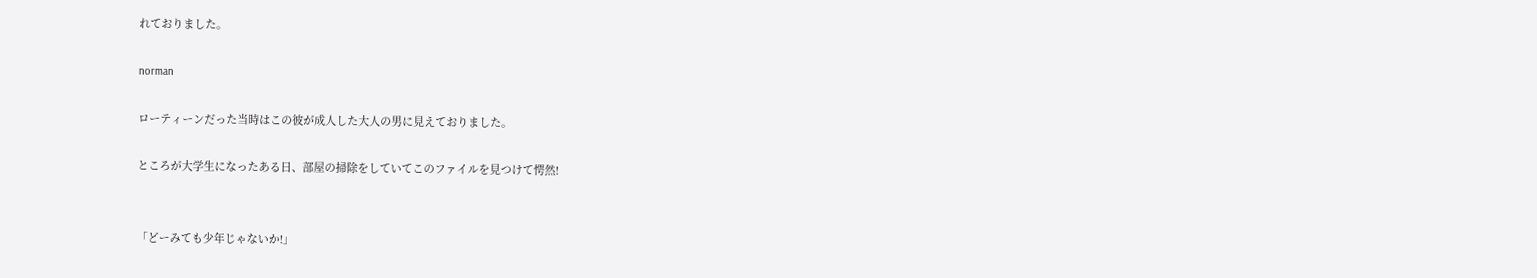れておりました。

norman

ローティーンだった当時はこの彼が成人した大人の男に見えておりました。

ところが大学生になったある日、部屋の掃除をしていてこのファイルを見つけて愕然!


「どーみても少年じゃないか!」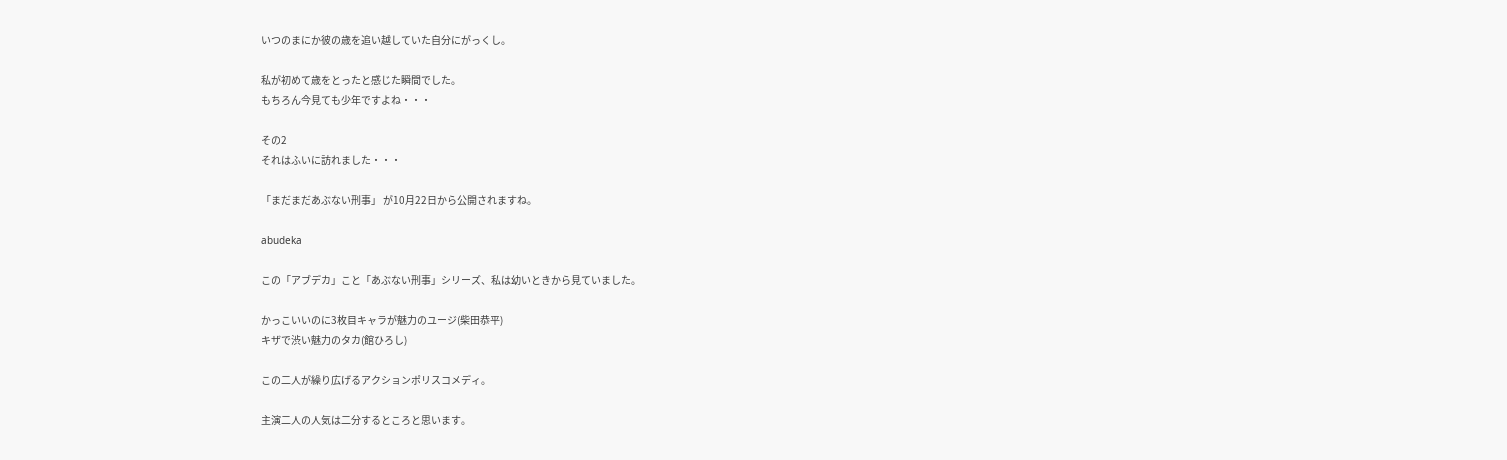いつのまにか彼の歳を追い越していた自分にがっくし。

私が初めて歳をとったと感じた瞬間でした。
もちろん今見ても少年ですよね・・・

その2
それはふいに訪れました・・・

「まだまだあぶない刑事」 が10月22日から公開されますね。

abudeka

この「アブデカ」こと「あぶない刑事」シリーズ、私は幼いときから見ていました。

かっこいいのに3枚目キャラが魅力のユージ(柴田恭平)
キザで渋い魅力のタカ(館ひろし)

この二人が繰り広げるアクションポリスコメディ。

主演二人の人気は二分するところと思います。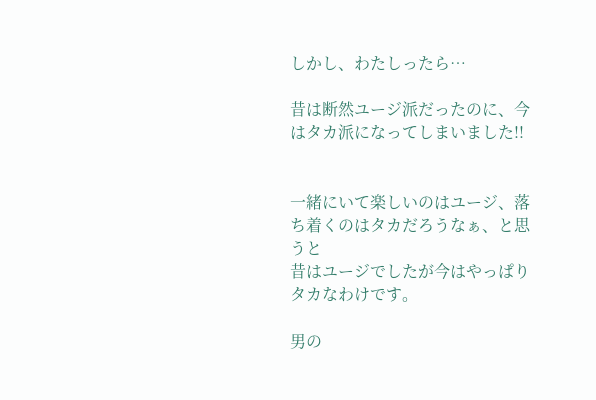しかし、わたしったら…

昔は断然ユージ派だったのに、今はタカ派になってしまいました!!


一緒にいて楽しいのはユージ、落ち着くのはタカだろうなぁ、と思うと
昔はユージでしたが今はやっぱりタカなわけです。

男の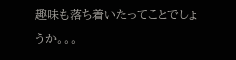趣味も落ち着いたってことでしょうか。。。